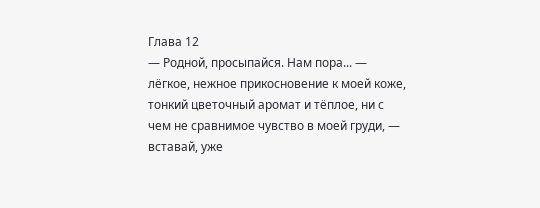Глава 12
— Родной, просыпайся. Нам пора... — лёгкое, нежное прикосновение к моей коже, тонкий цветочный аромат и тёплое, ни с чем не сравнимое чувство в моей груди, — вставай, уже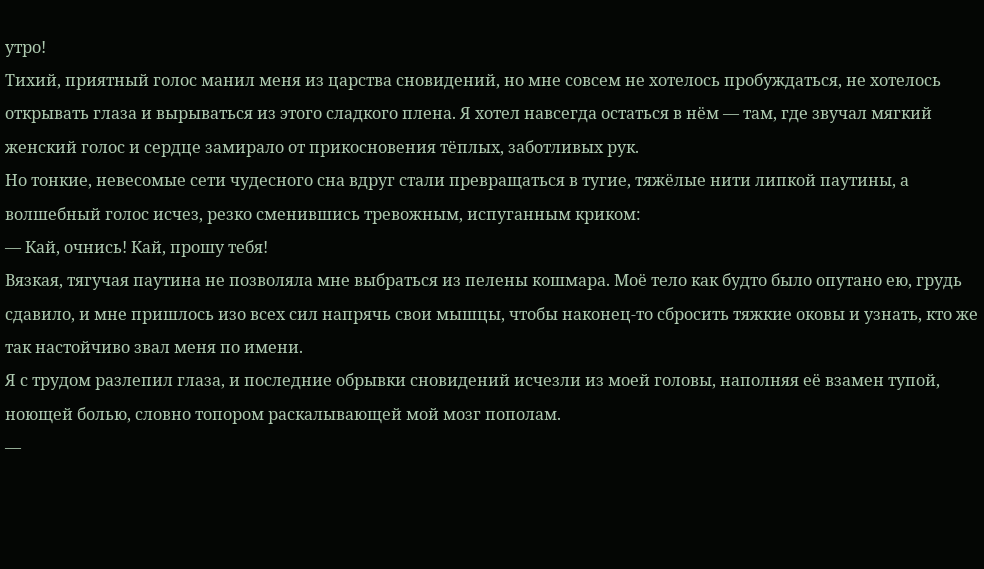утро!
Тихий, приятный голос манил меня из царства сновидений, но мне совсем не хотелось пробуждаться, не хотелось открывать глаза и вырываться из этого сладкого плена. Я хотел навсегда остаться в нём — там, где звучал мягкий женский голос и сердце замирало от прикосновения тёплых, заботливых рук.
Но тонкие, невесомые сети чудесного сна вдруг стали превращаться в тугие, тяжёлые нити липкой паутины, а волшебный голос исчез, резко сменившись тревожным, испуганным криком:
— Кай, очнись! Кай, прошу тебя!
Вязкая, тягучая паутина не позволяла мне выбраться из пелены кошмара. Моё тело как будто было опутано ею, грудь сдавило, и мне пришлось изо всех сил напрячь свои мышцы, чтобы наконец-то сбросить тяжкие оковы и узнать, кто же так настойчиво звал меня по имени.
Я с трудом разлепил глаза, и последние обрывки сновидений исчезли из моей головы, наполняя её взамен тупой, ноющей болью, словно топором раскалывающей мой мозг пополам.
—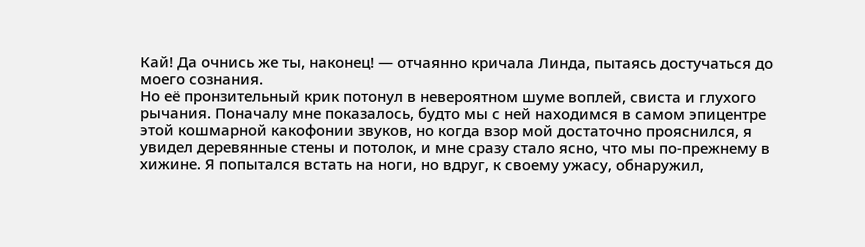Кай! Да очнись же ты, наконец! — отчаянно кричала Линда, пытаясь достучаться до моего сознания.
Но её пронзительный крик потонул в невероятном шуме воплей, свиста и глухого рычания. Поначалу мне показалось, будто мы с ней находимся в самом эпицентре этой кошмарной какофонии звуков, но когда взор мой достаточно прояснился, я увидел деревянные стены и потолок, и мне сразу стало ясно, что мы по-прежнему в хижине. Я попытался встать на ноги, но вдруг, к своему ужасу, обнаружил,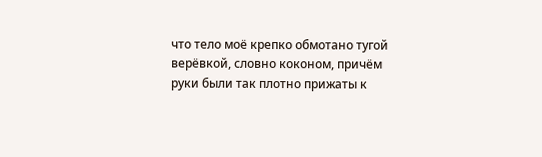что тело моё крепко обмотано тугой верёвкой, словно коконом, причём руки были так плотно прижаты к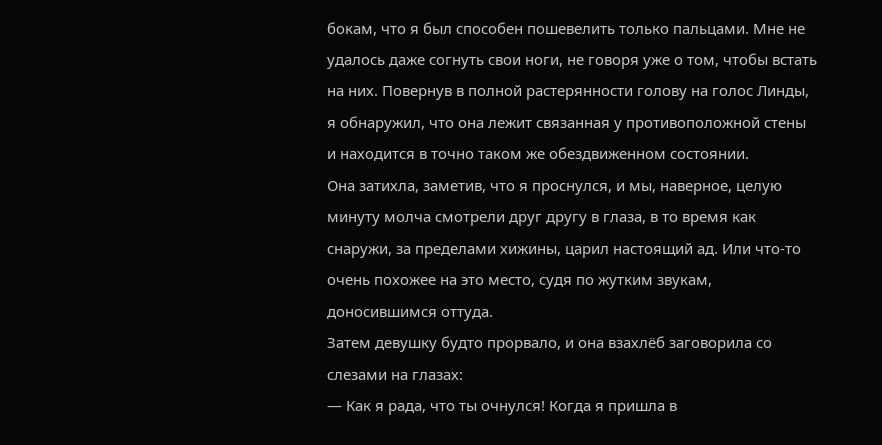бокам, что я был способен пошевелить только пальцами. Мне не удалось даже согнуть свои ноги, не говоря уже о том, чтобы встать на них. Повернув в полной растерянности голову на голос Линды, я обнаружил, что она лежит связанная у противоположной стены и находится в точно таком же обездвиженном состоянии.
Она затихла, заметив, что я проснулся, и мы, наверное, целую минуту молча смотрели друг другу в глаза, в то время как снаружи, за пределами хижины, царил настоящий ад. Или что-то очень похожее на это место, судя по жутким звукам, доносившимся оттуда.
Затем девушку будто прорвало, и она взахлёб заговорила со слезами на глазах:
— Как я рада, что ты очнулся! Когда я пришла в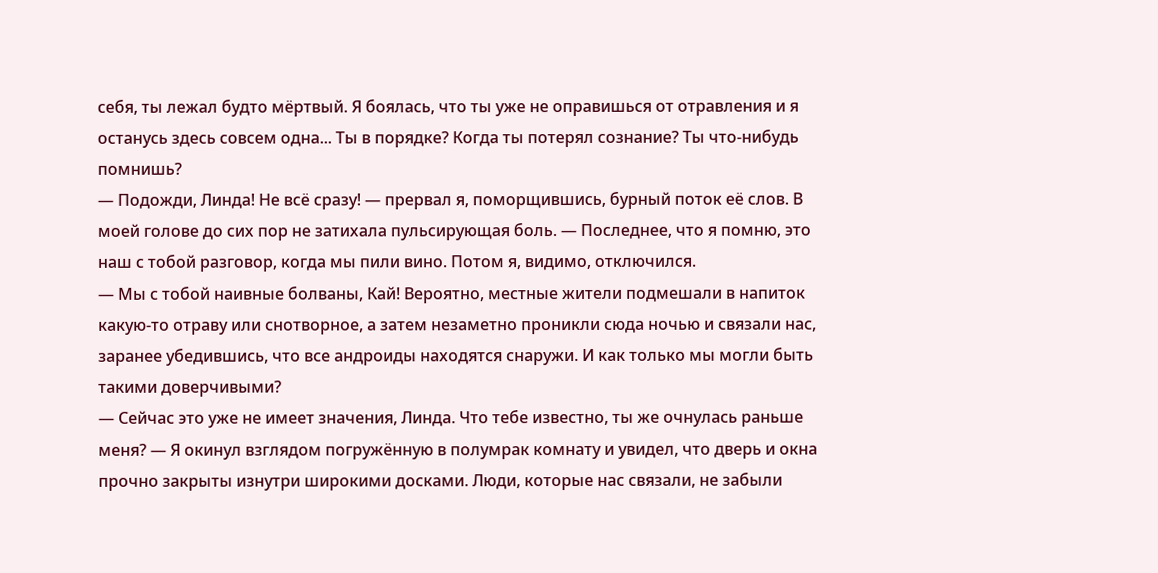себя, ты лежал будто мёртвый. Я боялась, что ты уже не оправишься от отравления и я останусь здесь совсем одна... Ты в порядке? Когда ты потерял сознание? Ты что-нибудь помнишь?
— Подожди, Линда! Не всё сразу! — прервал я, поморщившись, бурный поток её слов. В моей голове до сих пор не затихала пульсирующая боль. — Последнее, что я помню, это наш с тобой разговор, когда мы пили вино. Потом я, видимо, отключился.
— Мы с тобой наивные болваны, Кай! Вероятно, местные жители подмешали в напиток какую-то отраву или снотворное, а затем незаметно проникли сюда ночью и связали нас, заранее убедившись, что все андроиды находятся снаружи. И как только мы могли быть такими доверчивыми?
— Сейчас это уже не имеет значения, Линда. Что тебе известно, ты же очнулась раньше меня? — Я окинул взглядом погружённую в полумрак комнату и увидел, что дверь и окна прочно закрыты изнутри широкими досками. Люди, которые нас связали, не забыли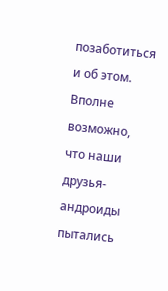позаботиться и об этом. Вполне возможно, что наши друзья-андроиды пытались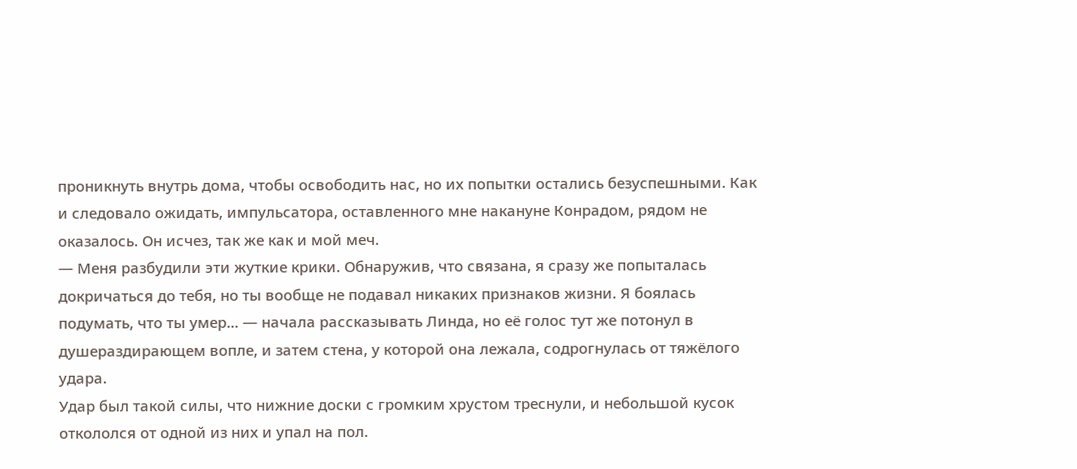проникнуть внутрь дома, чтобы освободить нас, но их попытки остались безуспешными. Как и следовало ожидать, импульсатора, оставленного мне накануне Конрадом, рядом не оказалось. Он исчез, так же как и мой меч.
— Меня разбудили эти жуткие крики. Обнаружив, что связана, я сразу же попыталась докричаться до тебя, но ты вообще не подавал никаких признаков жизни. Я боялась подумать, что ты умер... — начала рассказывать Линда, но её голос тут же потонул в душераздирающем вопле, и затем стена, у которой она лежала, содрогнулась от тяжёлого удара.
Удар был такой силы, что нижние доски с громким хрустом треснули, и небольшой кусок откололся от одной из них и упал на пол.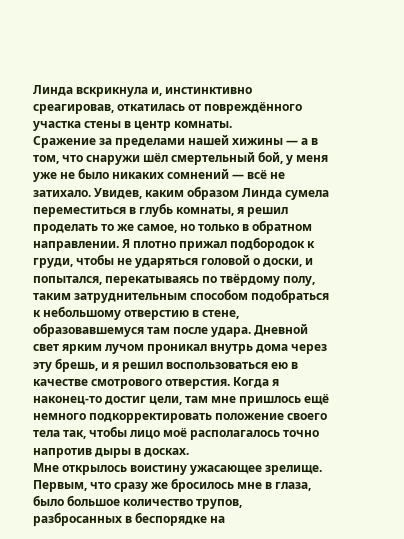Линда вскрикнула и, инстинктивно среагировав, откатилась от повреждённого участка стены в центр комнаты.
Сражение за пределами нашей хижины — а в том, что снаружи шёл смертельный бой, у меня уже не было никаких сомнений — всё не затихало. Увидев, каким образом Линда сумела переместиться в глубь комнаты, я решил проделать то же самое, но только в обратном направлении. Я плотно прижал подбородок к груди, чтобы не ударяться головой о доски, и попытался, перекатываясь по твёрдому полу, таким затруднительным способом подобраться к небольшому отверстию в стене, образовавшемуся там после удара. Дневной свет ярким лучом проникал внутрь дома через эту брешь, и я решил воспользоваться ею в качестве смотрового отверстия. Когда я наконец-то достиг цели, там мне пришлось ещё немного подкорректировать положение своего тела так, чтобы лицо моё располагалось точно напротив дыры в досках.
Мне открылось воистину ужасающее зрелище. Первым, что сразу же бросилось мне в глаза, было большое количество трупов, разбросанных в беспорядке на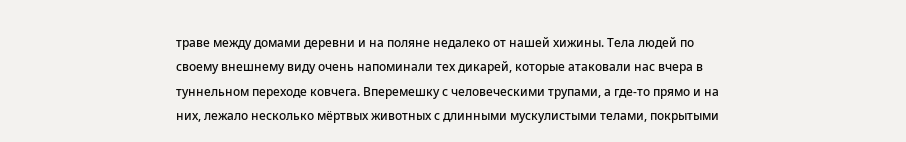траве между домами деревни и на поляне недалеко от нашей хижины. Тела людей по своему внешнему виду очень напоминали тех дикарей, которые атаковали нас вчера в туннельном переходе ковчега. Вперемешку с человеческими трупами, а где-то прямо и на них, лежало несколько мёртвых животных с длинными мускулистыми телами, покрытыми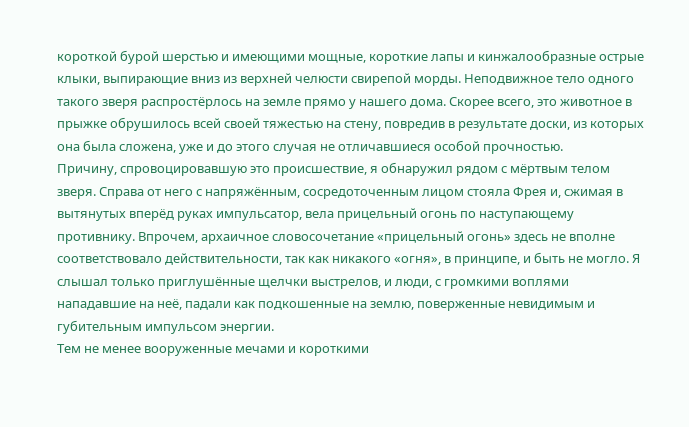короткой бурой шерстью и имеющими мощные, короткие лапы и кинжалообразные острые клыки, выпирающие вниз из верхней челюсти свирепой морды. Неподвижное тело одного такого зверя распростёрлось на земле прямо у нашего дома. Скорее всего, это животное в прыжке обрушилось всей своей тяжестью на стену, повредив в результате доски, из которых она была сложена, уже и до этого случая не отличавшиеся особой прочностью.
Причину, спровоцировавшую это происшествие, я обнаружил рядом с мёртвым телом зверя. Справа от него с напряжённым, сосредоточенным лицом стояла Фрея и, сжимая в вытянутых вперёд руках импульсатор, вела прицельный огонь по наступающему противнику. Впрочем, архаичное словосочетание «прицельный огонь» здесь не вполне соответствовало действительности, так как никакого «огня», в принципе, и быть не могло. Я слышал только приглушённые щелчки выстрелов, и люди, с громкими воплями нападавшие на неё, падали как подкошенные на землю, поверженные невидимым и губительным импульсом энергии.
Тем не менее вооруженные мечами и короткими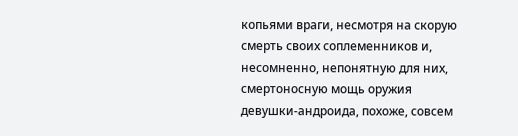копьями враги, несмотря на скорую смерть своих соплеменников и, несомненно, непонятную для них, смертоносную мощь оружия девушки-андроида, похоже, совсем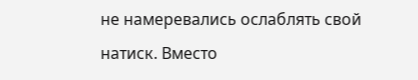не намеревались ослаблять свой натиск. Вместо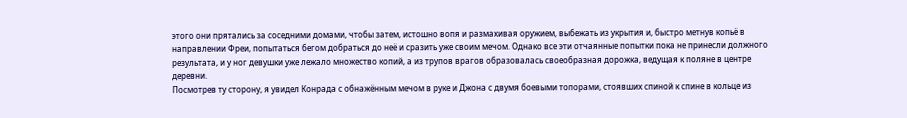этого они прятались за соседними домами, чтобы затем, истошно вопя и размахивая оружием, выбежать из укрытия и, быстро метнув копьё в направлении Фреи, попытаться бегом добраться до неё и сразить уже своим мечом. Однако все эти отчаянные попытки пока не принесли должного результата, и у ног девушки уже лежало множество копий, а из трупов врагов образовалась своеобразная дорожка, ведущая к поляне в центре деревни.
Посмотрев ту сторону, я увидел Конрада с обнажённым мечом в руке и Джона с двумя боевыми топорами, стоявших спиной к спине в кольце из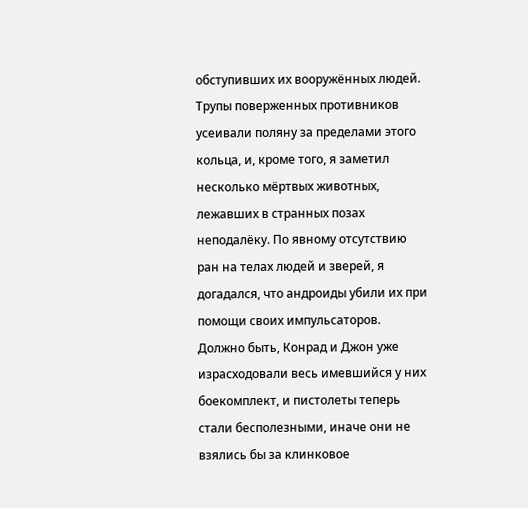обступивших их вооружённых людей. Трупы поверженных противников усеивали поляну за пределами этого кольца, и, кроме того, я заметил несколько мёртвых животных, лежавших в странных позах неподалёку. По явному отсутствию ран на телах людей и зверей, я догадался, что андроиды убили их при помощи своих импульсаторов. Должно быть, Конрад и Джон уже израсходовали весь имевшийся у них боекомплект, и пистолеты теперь стали бесполезными, иначе они не взялись бы за клинковое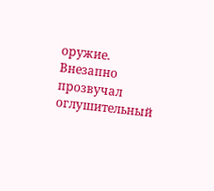оружие.
Внезапно прозвучал оглушительный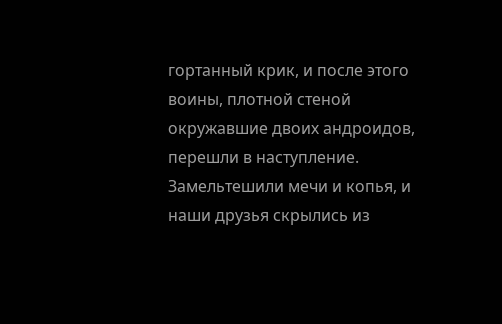гортанный крик, и после этого воины, плотной стеной окружавшие двоих андроидов, перешли в наступление. Замельтешили мечи и копья, и наши друзья скрылись из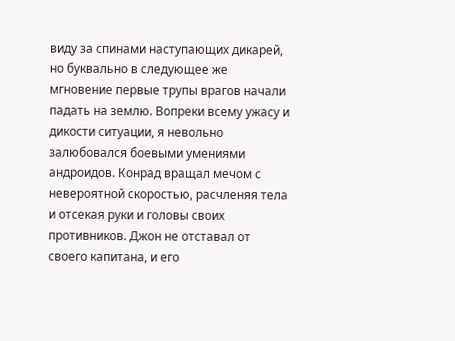виду за спинами наступающих дикарей, но буквально в следующее же мгновение первые трупы врагов начали падать на землю. Вопреки всему ужасу и дикости ситуации, я невольно залюбовался боевыми умениями андроидов. Конрад вращал мечом с невероятной скоростью, расчленяя тела и отсекая руки и головы своих противников. Джон не отставал от своего капитана, и его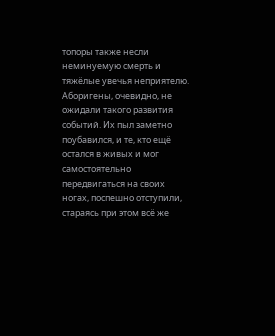топоры также несли неминуемую смерть и тяжёлые увечья неприятелю. Аборигены, очевидно, не ожидали такого развития событий. Их пыл заметно поубавился, и те, кто ещё остался в живых и мог самостоятельно передвигаться на своих ногах, поспешно отступили, стараясь при этом всё же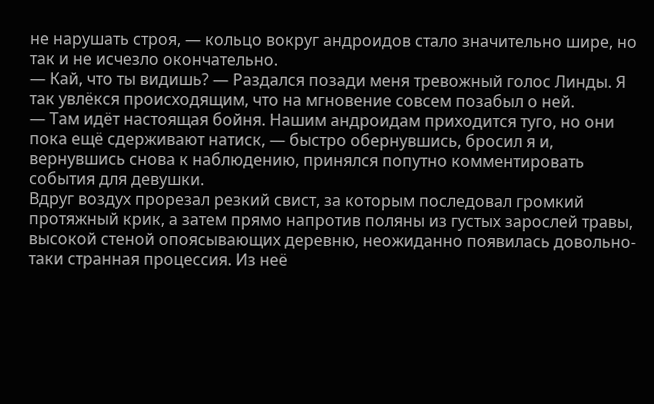не нарушать строя, — кольцо вокруг андроидов стало значительно шире, но так и не исчезло окончательно.
— Кай, что ты видишь? — Раздался позади меня тревожный голос Линды. Я так увлёкся происходящим, что на мгновение совсем позабыл о ней.
— Там идёт настоящая бойня. Нашим андроидам приходится туго, но они пока ещё сдерживают натиск, — быстро обернувшись, бросил я и, вернувшись снова к наблюдению, принялся попутно комментировать события для девушки.
Вдруг воздух прорезал резкий свист, за которым последовал громкий протяжный крик, а затем прямо напротив поляны из густых зарослей травы, высокой стеной опоясывающих деревню, неожиданно появилась довольно-таки странная процессия. Из неё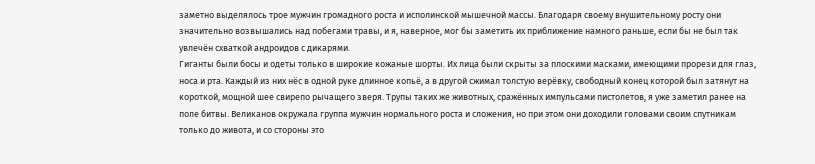заметно выделялось трое мужчин громадного роста и исполинской мышечной массы. Благодаря своему внушительному росту они значительно возвышались над побегами травы, и я, наверное, мог бы заметить их приближение намного раньше, если бы не был так увлечён схваткой андроидов с дикарями.
Гиганты были босы и одеты только в широкие кожаные шорты. Их лица были скрыты за плоскими масками, имеющими прорези для глаз, носа и рта. Каждый из них нёс в одной руке длинное копьё, а в другой сжимал толстую верёвку, свободный конец которой был затянут на короткой, мощной шее свирепо рычащего зверя. Трупы таких же животных, сражённых импульсами пистолетов, я уже заметил ранее на поле битвы. Великанов окружала группа мужчин нормального роста и сложения, но при этом они доходили головами своим спутникам только до живота, и со стороны это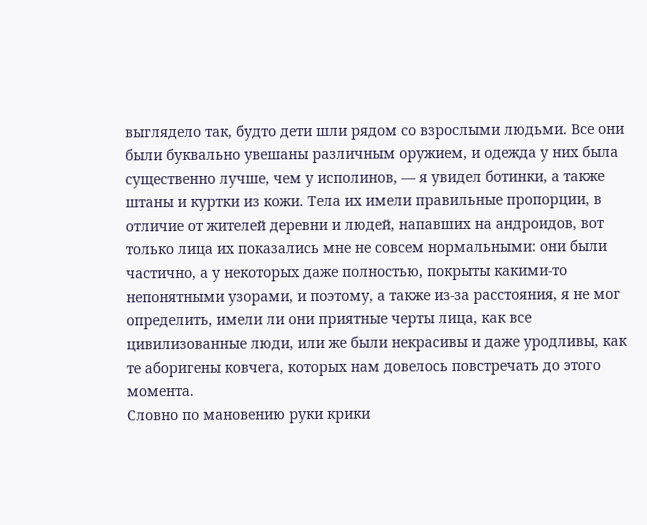выглядело так, будто дети шли рядом со взрослыми людьми. Все они были буквально увешаны различным оружием, и одежда у них была существенно лучше, чем у исполинов, — я увидел ботинки, а также штаны и куртки из кожи. Тела их имели правильные пропорции, в отличие от жителей деревни и людей, напавших на андроидов, вот только лица их показались мне не совсем нормальными: они были частично, а у некоторых даже полностью, покрыты какими-то непонятными узорами, и поэтому, а также из-за расстояния, я не мог определить, имели ли они приятные черты лица, как все цивилизованные люди, или же были некрасивы и даже уродливы, как те аборигены ковчега, которых нам довелось повстречать до этого момента.
Словно по мановению руки крики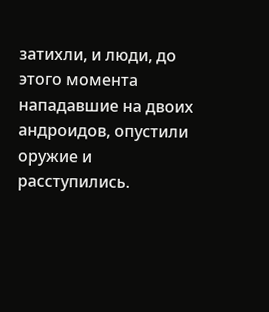затихли, и люди, до этого момента нападавшие на двоих андроидов, опустили оружие и расступились.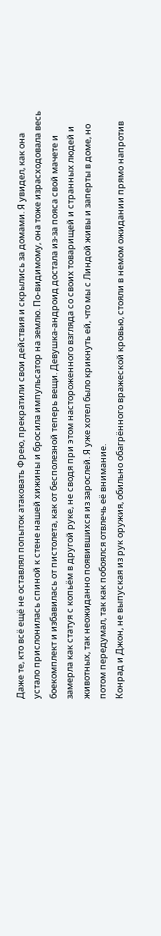Даже те, кто всё ещё не оставлял попыток атаковать Фрею, прекратили свои действия и скрылись за домами. Я увидел, как она устало прислонилась спиной к стене нашей хижины и бросила импульсатор на землю. По-видимому, она тоже израсходовала весь боекомплект и избавилась от пистолета, как от бесполезной теперь вещи. Девушка-андроид достала из-за пояса свой мачете и замерла как статуя с копьём в другой руке, не сводя при этом настороженного взгляда со своих товарищей и странных людей и животных, так неожиданно появившихся из зарослей. Я уже хотел было крикнуть ей, что мы с Линдой живы и заперты в доме, но потом передумал, так как побоялся отвлечь её внимание.
Конрад и Джон, не выпуская из рук оружия, обильно обагрённого вражеской кровью, стояли в немом ожидании прямо напротив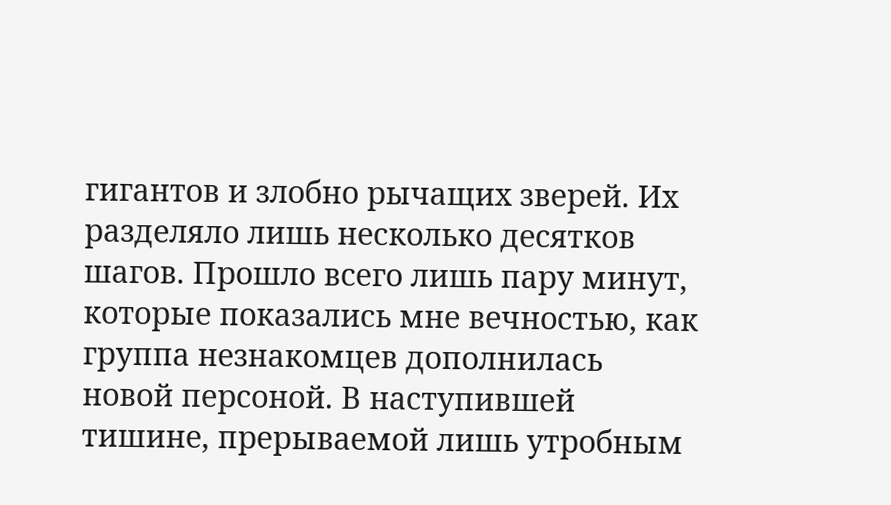гигантов и злобно рычащих зверей. Их разделяло лишь несколько десятков шагов. Прошло всего лишь пару минут, которые показались мне вечностью, как группа незнакомцев дополнилась новой персоной. В наступившей тишине, прерываемой лишь утробным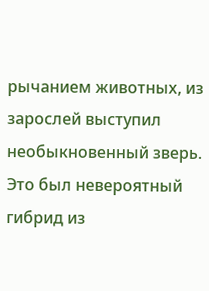рычанием животных, из зарослей выступил необыкновенный зверь. Это был невероятный гибрид из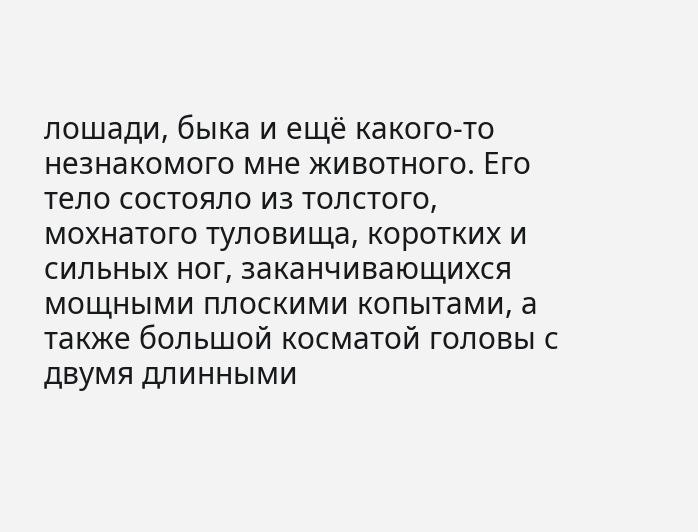лошади, быка и ещё какого-то незнакомого мне животного. Его тело состояло из толстого, мохнатого туловища, коротких и сильных ног, заканчивающихся мощными плоскими копытами, а также большой косматой головы с двумя длинными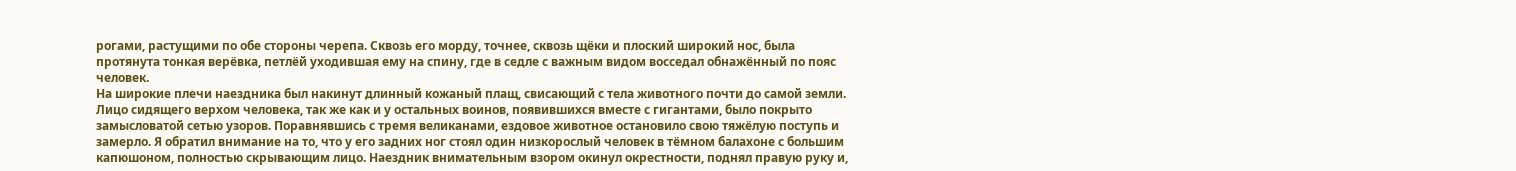рогами, растущими по обе стороны черепа. Сквозь его морду, точнее, сквозь щёки и плоский широкий нос, была протянута тонкая верёвка, петлёй уходившая ему на спину, где в седле с важным видом восседал обнажённый по пояс человек.
На широкие плечи наездника был накинут длинный кожаный плащ, свисающий с тела животного почти до самой земли. Лицо сидящего верхом человека, так же как и у остальных воинов, появившихся вместе с гигантами, было покрыто замысловатой сетью узоров. Поравнявшись с тремя великанами, ездовое животное остановило свою тяжёлую поступь и замерло. Я обратил внимание на то, что у его задних ног стоял один низкорослый человек в тёмном балахоне с большим капюшоном, полностью скрывающим лицо. Наездник внимательным взором окинул окрестности, поднял правую руку и,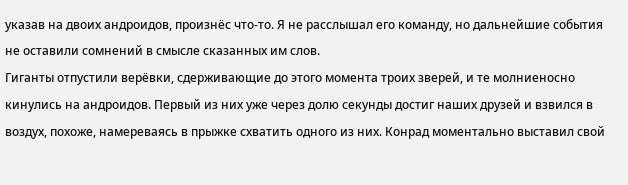указав на двоих андроидов, произнёс что-то. Я не расслышал его команду, но дальнейшие события не оставили сомнений в смысле сказанных им слов.
Гиганты отпустили верёвки, сдерживающие до этого момента троих зверей, и те молниеносно кинулись на андроидов. Первый из них уже через долю секунды достиг наших друзей и взвился в воздух, похоже, намереваясь в прыжке схватить одного из них. Конрад моментально выставил свой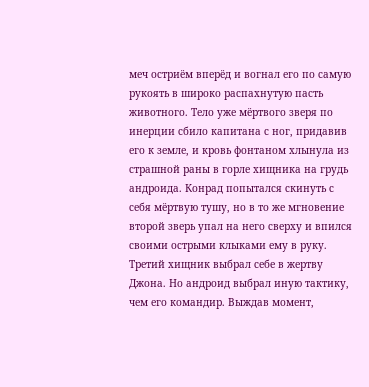меч остриём вперёд и вогнал его по самую рукоять в широко распахнутую пасть животного. Тело уже мёртвого зверя по инерции сбило капитана с ног, придавив его к земле, и кровь фонтаном хлынула из страшной раны в горле хищника на грудь андроида. Конрад попытался скинуть с себя мёртвую тушу, но в то же мгновение второй зверь упал на него сверху и впился своими острыми клыками ему в руку.
Третий хищник выбрал себе в жертву Джона. Но андроид выбрал иную тактику, чем его командир. Выждав момент,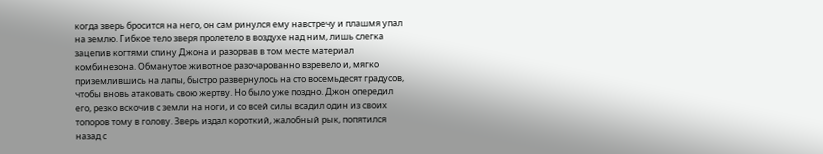когда зверь бросится на него, он сам ринулся ему навстречу и плашмя упал на землю. Гибкое тело зверя пролетело в воздухе над ним, лишь слегка зацепив когтями спину Джона и разорвав в том месте материал комбинезона. Обманутое животное разочарованно взревело и, мягко приземлившись на лапы, быстро развернулось на сто восемьдесят градусов, чтобы вновь атаковать свою жертву. Но было уже поздно. Джон опередил его, резко вскочив с земли на ноги, и со всей силы всадил один из своих топоров тому в голову. Зверь издал короткий, жалобный рык, попятился назад с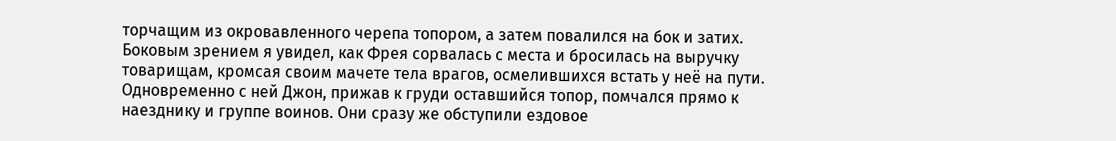торчащим из окровавленного черепа топором, а затем повалился на бок и затих.
Боковым зрением я увидел, как Фрея сорвалась с места и бросилась на выручку товарищам, кромсая своим мачете тела врагов, осмелившихся встать у неё на пути. Одновременно с ней Джон, прижав к груди оставшийся топор, помчался прямо к наезднику и группе воинов. Они сразу же обступили ездовое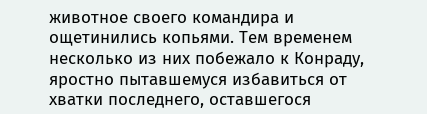животное своего командира и ощетинились копьями. Тем временем несколько из них побежало к Конраду, яростно пытавшемуся избавиться от хватки последнего, оставшегося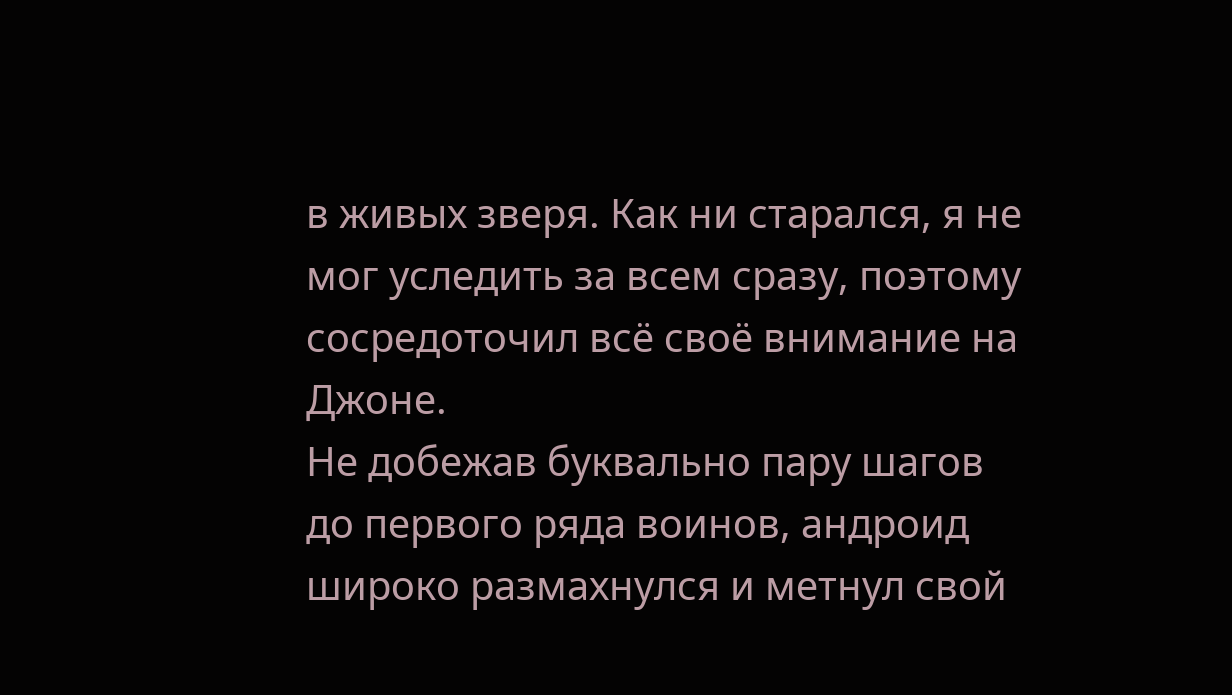в живых зверя. Как ни старался, я не мог уследить за всем сразу, поэтому сосредоточил всё своё внимание на Джоне.
Не добежав буквально пару шагов до первого ряда воинов, андроид широко размахнулся и метнул свой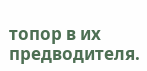топор в их предводителя.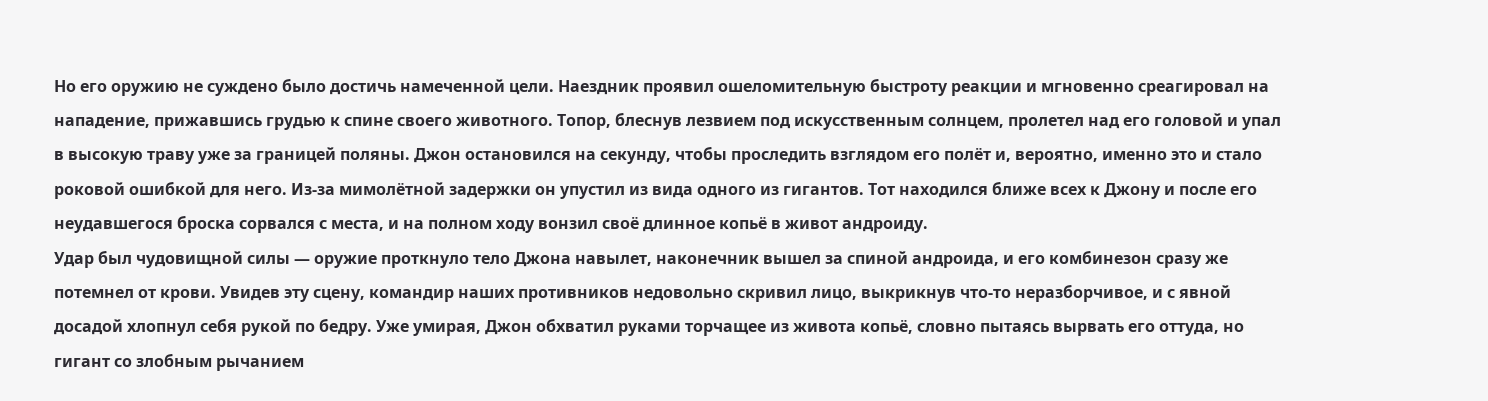Но его оружию не суждено было достичь намеченной цели. Наездник проявил ошеломительную быстроту реакции и мгновенно среагировал на нападение, прижавшись грудью к спине своего животного. Топор, блеснув лезвием под искусственным солнцем, пролетел над его головой и упал в высокую траву уже за границей поляны. Джон остановился на секунду, чтобы проследить взглядом его полёт и, вероятно, именно это и стало роковой ошибкой для него. Из-за мимолётной задержки он упустил из вида одного из гигантов. Тот находился ближе всех к Джону и после его неудавшегося броска сорвался с места, и на полном ходу вонзил своё длинное копьё в живот андроиду.
Удар был чудовищной силы — оружие проткнуло тело Джона навылет, наконечник вышел за спиной андроида, и его комбинезон сразу же потемнел от крови. Увидев эту сцену, командир наших противников недовольно скривил лицо, выкрикнув что-то неразборчивое, и с явной досадой хлопнул себя рукой по бедру. Уже умирая, Джон обхватил руками торчащее из живота копьё, словно пытаясь вырвать его оттуда, но гигант со злобным рычанием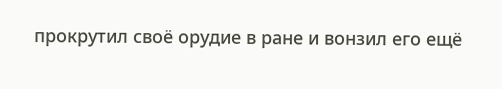прокрутил своё орудие в ране и вонзил его ещё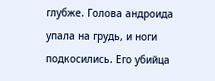глубже. Голова андроида упала на грудь, и ноги подкосились. Его убийца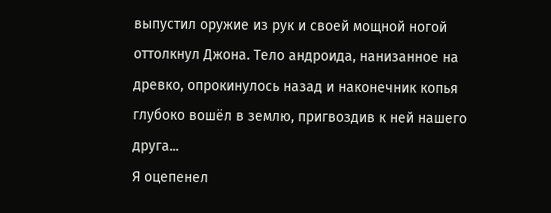выпустил оружие из рук и своей мощной ногой оттолкнул Джона. Тело андроида, нанизанное на древко, опрокинулось назад и наконечник копья глубоко вошёл в землю, пригвоздив к ней нашего друга...
Я оцепенел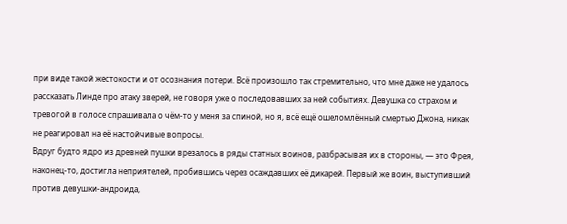при виде такой жестокости и от осознания потери. Всё произошло так стремительно, что мне даже не удалось рассказать Линде про атаку зверей, не говоря уже о последовавших за ней событиях. Девушка со страхом и тревогой в голосе спрашивала о чём-то у меня за спиной, но я, всё ещё ошеломлённый смертью Джона, никак не реагировал на её настойчивые вопросы.
Вдруг будто ядро из древней пушки врезалось в ряды статных воинов, разбрасывая их в стороны, — это Фрея, наконец-то, достигла неприятелей, пробившись через осаждавших её дикарей. Первый же воин, выступивший против девушки-андроида,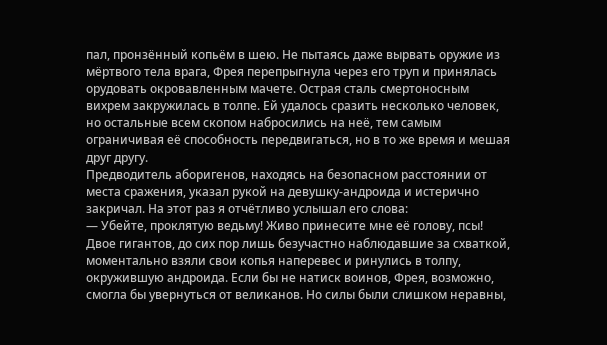пал, пронзённый копьём в шею. Не пытаясь даже вырвать оружие из мёртвого тела врага, Фрея перепрыгнула через его труп и принялась орудовать окровавленным мачете. Острая сталь смертоносным вихрем закружилась в толпе. Ей удалось сразить несколько человек, но остальные всем скопом набросились на неё, тем самым ограничивая её способность передвигаться, но в то же время и мешая друг другу.
Предводитель аборигенов, находясь на безопасном расстоянии от места сражения, указал рукой на девушку-андроида и истерично закричал. На этот раз я отчётливо услышал его слова:
— Убейте, проклятую ведьму! Живо принесите мне её голову, псы!
Двое гигантов, до сих пор лишь безучастно наблюдавшие за схваткой, моментально взяли свои копья наперевес и ринулись в толпу, окружившую андроида. Если бы не натиск воинов, Фрея, возможно, смогла бы увернуться от великанов. Но силы были слишком неравны,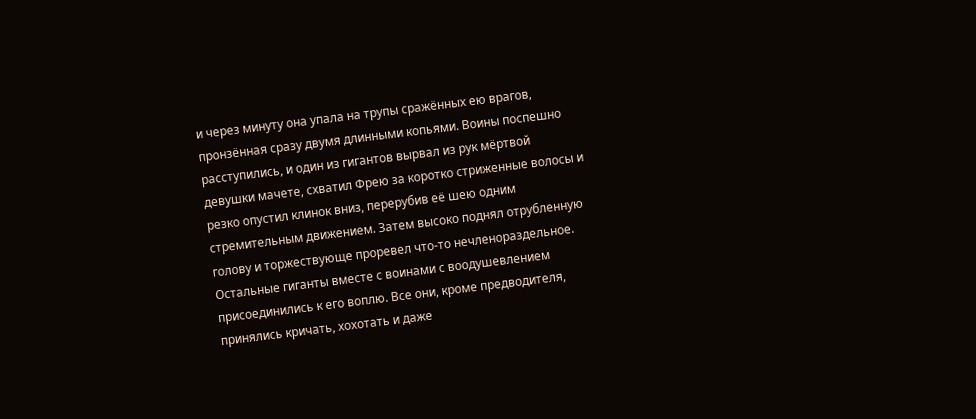и через минуту она упала на трупы сражённых ею врагов, пронзённая сразу двумя длинными копьями. Воины поспешно расступились, и один из гигантов вырвал из рук мёртвой девушки мачете, схватил Фрею за коротко стриженные волосы и резко опустил клинок вниз, перерубив её шею одним стремительным движением. Затем высоко поднял отрубленную голову и торжествующе проревел что-то нечленораздельное. Остальные гиганты вместе с воинами с воодушевлением присоединились к его воплю. Все они, кроме предводителя, принялись кричать, хохотать и даже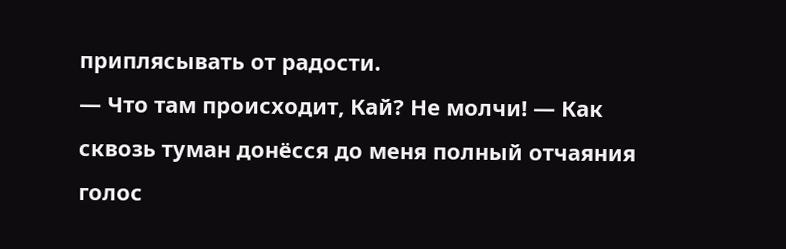приплясывать от радости.
— Что там происходит, Кай? Не молчи! — Как сквозь туман донёсся до меня полный отчаяния голос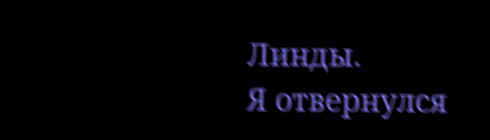Линды.
Я отвернулся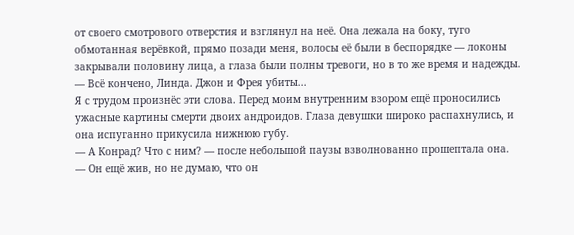от своего смотрового отверстия и взглянул на неё. Она лежала на боку, туго обмотанная верёвкой, прямо позади меня, волосы её были в беспорядке — локоны закрывали половину лица, а глаза были полны тревоги, но в то же время и надежды.
— Всё кончено, Линда. Джон и Фрея убиты...
Я с трудом произнёс эти слова. Перед моим внутренним взором ещё проносились ужасные картины смерти двоих андроидов. Глаза девушки широко распахнулись, и она испуганно прикусила нижнюю губу.
— А Конрад? Что с ним? — после небольшой паузы взволнованно прошептала она.
— Он ещё жив, но не думаю, что он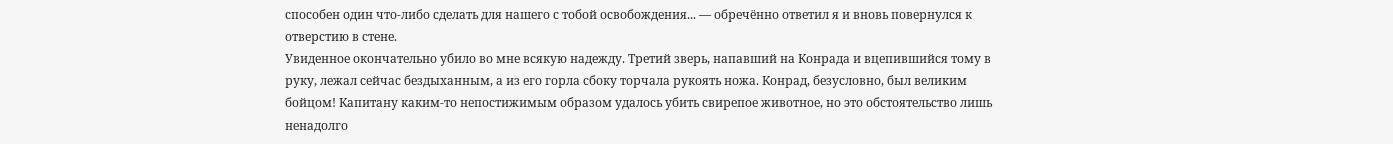способен один что-либо сделать для нашего с тобой освобождения... — обречённо ответил я и вновь повернулся к отверстию в стене.
Увиденное окончательно убило во мне всякую надежду. Третий зверь, напавший на Конрада и вцепившийся тому в руку, лежал сейчас бездыханным, а из его горла сбоку торчала рукоять ножа. Конрад, безусловно, был великим бойцом! Капитану каким-то непостижимым образом удалось убить свирепое животное, но это обстоятельство лишь ненадолго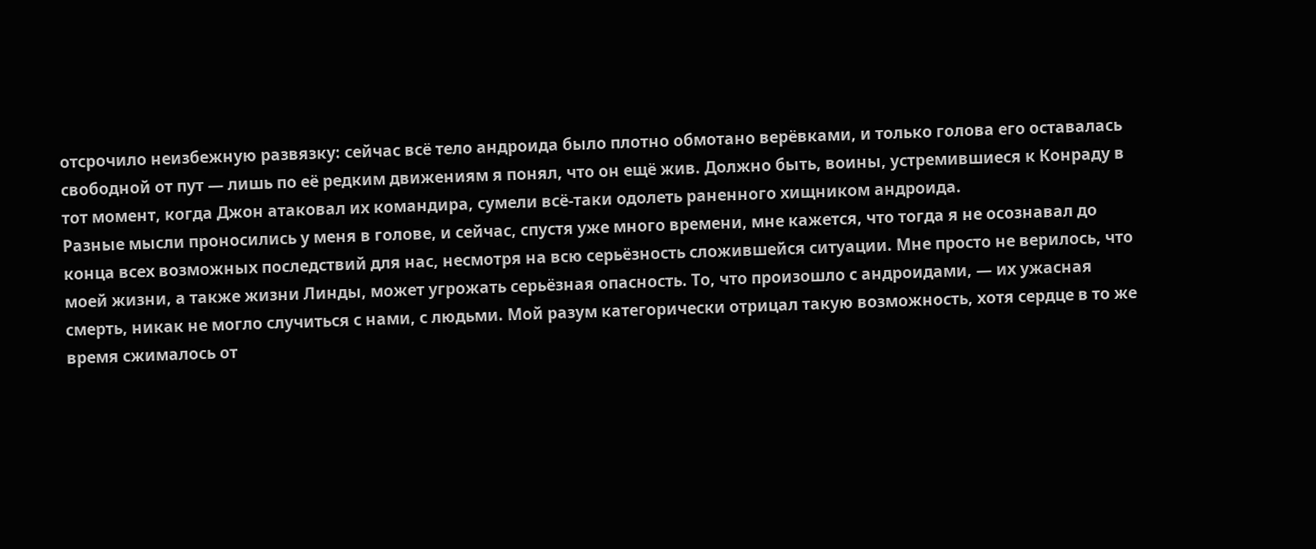отсрочило неизбежную развязку: сейчас всё тело андроида было плотно обмотано верёвками, и только голова его оставалась свободной от пут — лишь по её редким движениям я понял, что он ещё жив. Должно быть, воины, устремившиеся к Конраду в тот момент, когда Джон атаковал их командира, сумели всё-таки одолеть раненного хищником андроида.
Разные мысли проносились у меня в голове, и сейчас, спустя уже много времени, мне кажется, что тогда я не осознавал до конца всех возможных последствий для нас, несмотря на всю серьёзность сложившейся ситуации. Мне просто не верилось, что моей жизни, а также жизни Линды, может угрожать серьёзная опасность. То, что произошло с андроидами, — их ужасная смерть, никак не могло случиться с нами, с людьми. Мой разум категорически отрицал такую возможность, хотя сердце в то же время сжималось от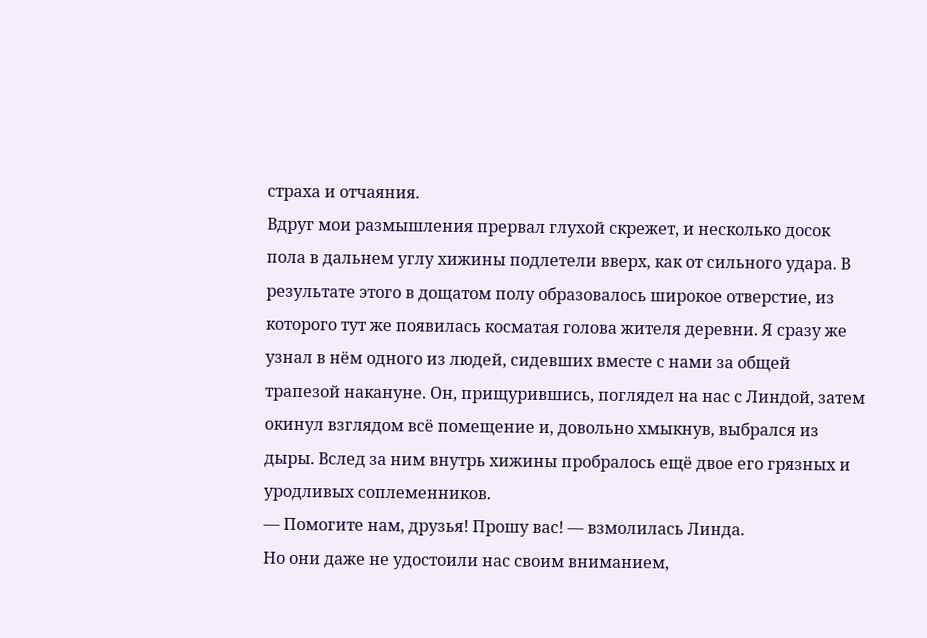страха и отчаяния.
Вдруг мои размышления прервал глухой скрежет, и несколько досок пола в дальнем углу хижины подлетели вверх, как от сильного удара. В результате этого в дощатом полу образовалось широкое отверстие, из которого тут же появилась косматая голова жителя деревни. Я сразу же узнал в нём одного из людей, сидевших вместе с нами за общей трапезой накануне. Он, прищурившись, поглядел на нас с Линдой, затем окинул взглядом всё помещение и, довольно хмыкнув, выбрался из дыры. Вслед за ним внутрь хижины пробралось ещё двое его грязных и уродливых соплеменников.
— Помогите нам, друзья! Прошу вас! — взмолилась Линда.
Но они даже не удостоили нас своим вниманием,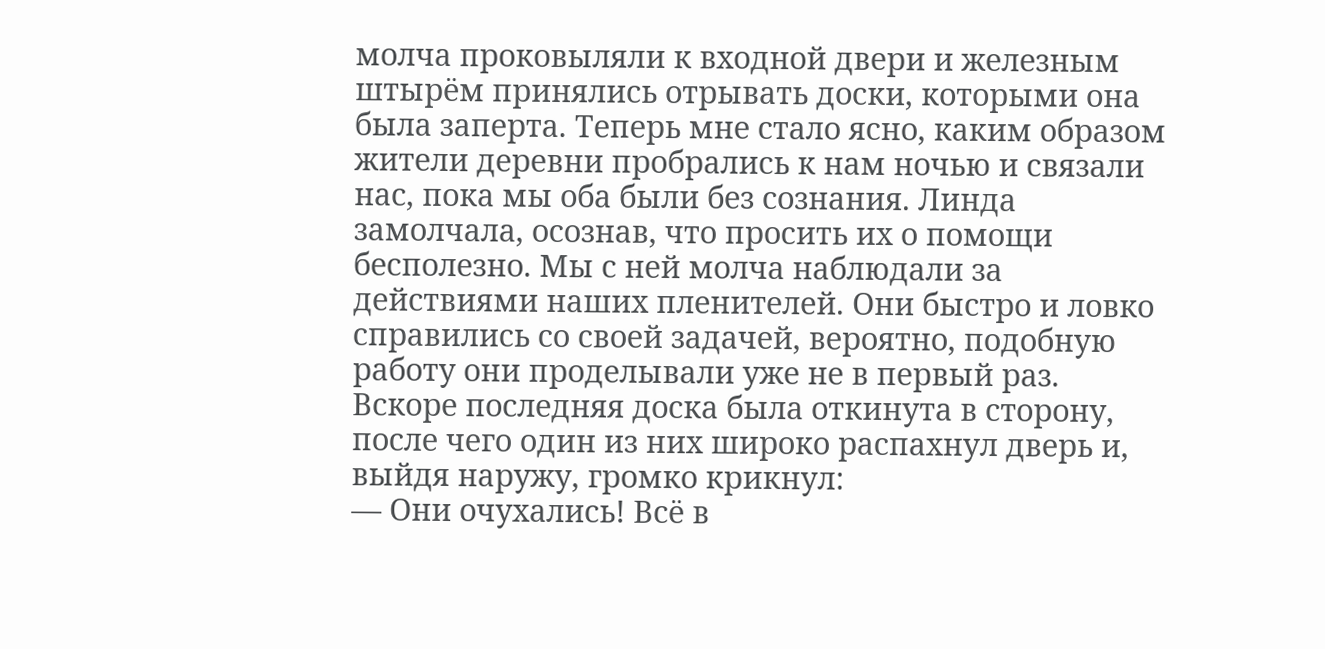молча проковыляли к входной двери и железным штырём принялись отрывать доски, которыми она была заперта. Теперь мне стало ясно, каким образом жители деревни пробрались к нам ночью и связали нас, пока мы оба были без сознания. Линда замолчала, осознав, что просить их о помощи бесполезно. Мы с ней молча наблюдали за действиями наших пленителей. Они быстро и ловко справились со своей задачей, вероятно, подобную работу они проделывали уже не в первый раз.
Вскоре последняя доска была откинута в сторону, после чего один из них широко распахнул дверь и, выйдя наружу, громко крикнул:
— Они очухались! Всё в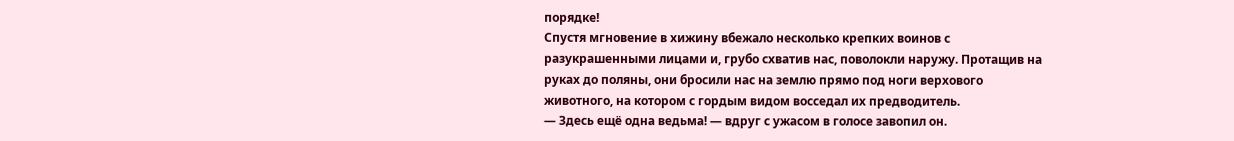порядке!
Спустя мгновение в хижину вбежало несколько крепких воинов с разукрашенными лицами и, грубо схватив нас, поволокли наружу. Протащив на руках до поляны, они бросили нас на землю прямо под ноги верхового животного, на котором с гордым видом восседал их предводитель.
— Здесь ещё одна ведьма! — вдруг с ужасом в голосе завопил он.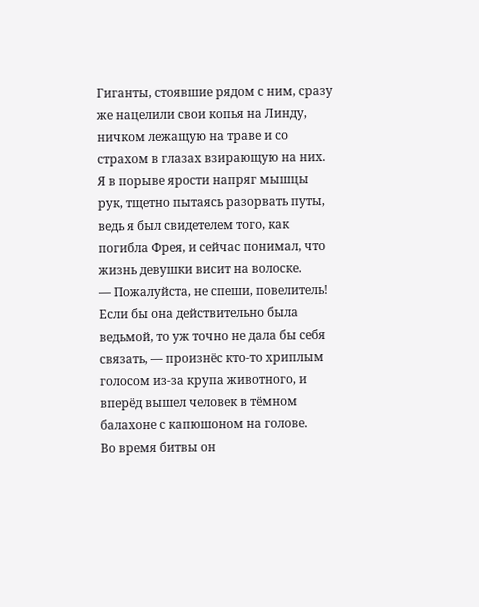Гиганты, стоявшие рядом с ним, сразу же нацелили свои копья на Линду, ничком лежащую на траве и со страхом в глазах взирающую на них. Я в порыве ярости напряг мышцы рук, тщетно пытаясь разорвать путы, ведь я был свидетелем того, как погибла Фрея, и сейчас понимал, что жизнь девушки висит на волоске.
— Пожалуйста, не спеши, повелитель! Если бы она действительно была ведьмой, то уж точно не дала бы себя связать, — произнёс кто-то хриплым голосом из-за крупа животного, и вперёд вышел человек в тёмном балахоне с капюшоном на голове.
Во время битвы он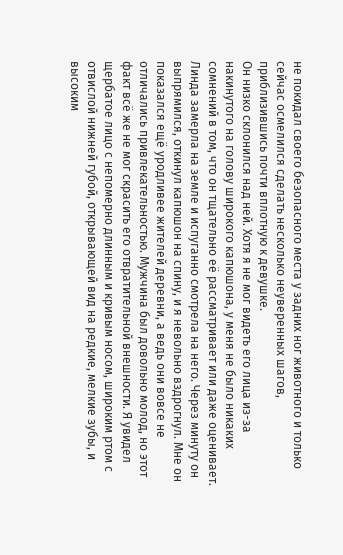не покидал своего безопасного места у задних ног животного и только сейчас осмелился сделать несколько неуверенных шагов, приблизившись почти вплотную к девушке.
Он низко склонился над ней. Хотя я не мог видеть его лица из-за накинутого на голову широкого капюшона, у меня не было никаких сомнений в том, что он тщательно её рассматривает или даже оценивает. Линда замерла на земле и испуганно смотрела на него. Через минуту он выпрямился, откинул капюшон на спину, и я невольно вздрогнул. Мне он показался ещё уродливее жителей деревни, а ведь они вовсе не отличались привлекательностью. Мужчина был довольно молод, но этот факт всё же не мог скрасить его отвратительной внешности. Я увидел щербатое лицо с непомерно длинным и кривым носом, широким ртом с отвислой нижней губой, открывающей вид на редкие, мелкие зубы, и высоким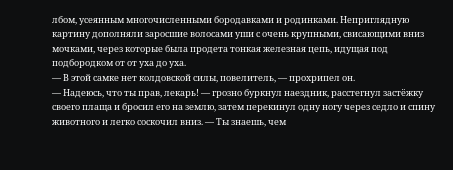лбом, усеянным многочисленными бородавками и родинками. Неприглядную картину дополняли заросшие волосами уши с очень крупными, свисающими вниз мочками, через которые была продета тонкая железная цепь, идущая под подбородком от от уха до уха.
— В этой самке нет колдовской силы, повелитель, — прохрипел он.
— Надеюсь, что ты прав, лекарь! — грозно буркнул наездник, расстегнул застёжку своего плаща и бросил его на землю, затем перекинул одну ногу через седло и спину животного и легко соскочил вниз. — Ты знаешь, чем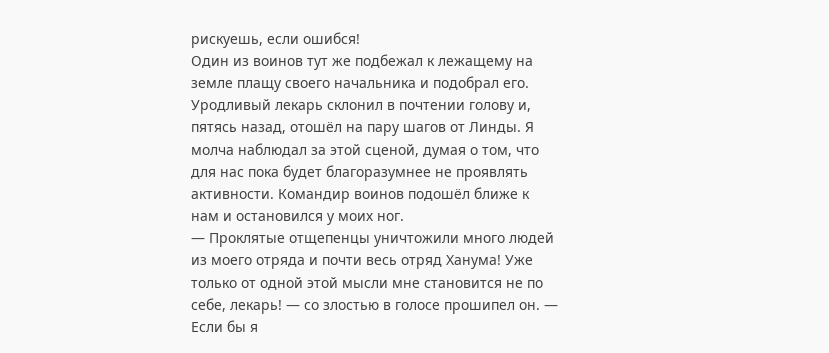рискуешь, если ошибся!
Один из воинов тут же подбежал к лежащему на земле плащу своего начальника и подобрал его. Уродливый лекарь склонил в почтении голову и, пятясь назад, отошёл на пару шагов от Линды. Я молча наблюдал за этой сценой, думая о том, что для нас пока будет благоразумнее не проявлять активности. Командир воинов подошёл ближе к нам и остановился у моих ног.
— Проклятые отщепенцы уничтожили много людей из моего отряда и почти весь отряд Ханума! Уже только от одной этой мысли мне становится не по себе, лекарь! — со злостью в голосе прошипел он. — Если бы я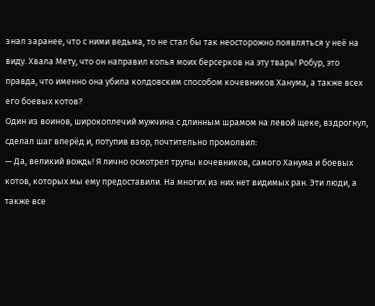знал заранее, что с ними ведьма, то не стал бы так неосторожно появляться у неё на виду. Хвала Мету, что он направил копья моих берсерков на эту тварь! Робур, это правда, что именно она убила колдовским способом кочевников Ханума, а также всех его боевых котов?
Один из воинов, широкоплечий мужчина с длинным шрамом на левой щеке, вздрогнул, сделал шаг вперёд и, потупив взор, почтительно промолвил:
— Да, великий вождь! Я лично осмотрел трупы кочевников, самого Ханума и боевых котов, которых мы ему предоставили. На многих из них нет видимых ран. Эти люди, а также все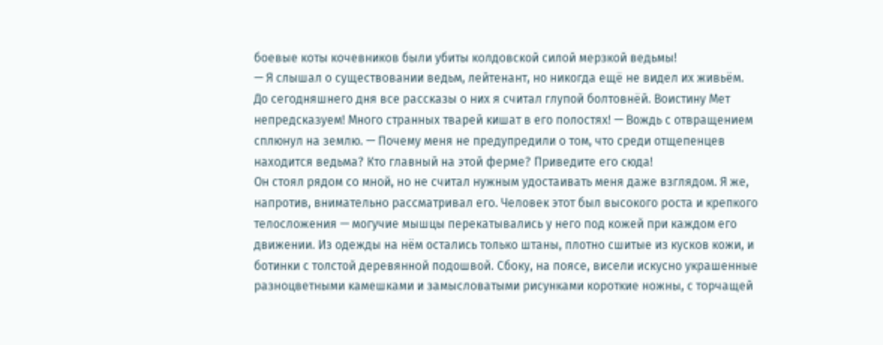боевые коты кочевников были убиты колдовской силой мерзкой ведьмы!
— Я слышал о существовании ведьм, лейтенант, но никогда ещё не видел их живьём. До сегодняшнего дня все рассказы о них я считал глупой болтовнёй. Воистину Мет непредсказуем! Много странных тварей кишат в его полостях! — Вождь с отвращением сплюнул на землю. — Почему меня не предупредили о том, что среди отщепенцев находится ведьма? Кто главный на этой ферме? Приведите его сюда!
Он стоял рядом со мной, но не считал нужным удостаивать меня даже взглядом. Я же, напротив, внимательно рассматривал его. Человек этот был высокого роста и крепкого телосложения — могучие мышцы перекатывались у него под кожей при каждом его движении. Из одежды на нём остались только штаны, плотно сшитые из кусков кожи, и ботинки с толстой деревянной подошвой. Сбоку, на поясе, висели искусно украшенные разноцветными камешками и замысловатыми рисунками короткие ножны, с торчащей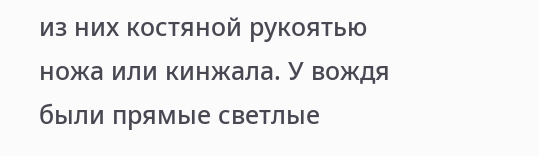из них костяной рукоятью ножа или кинжала. У вождя были прямые светлые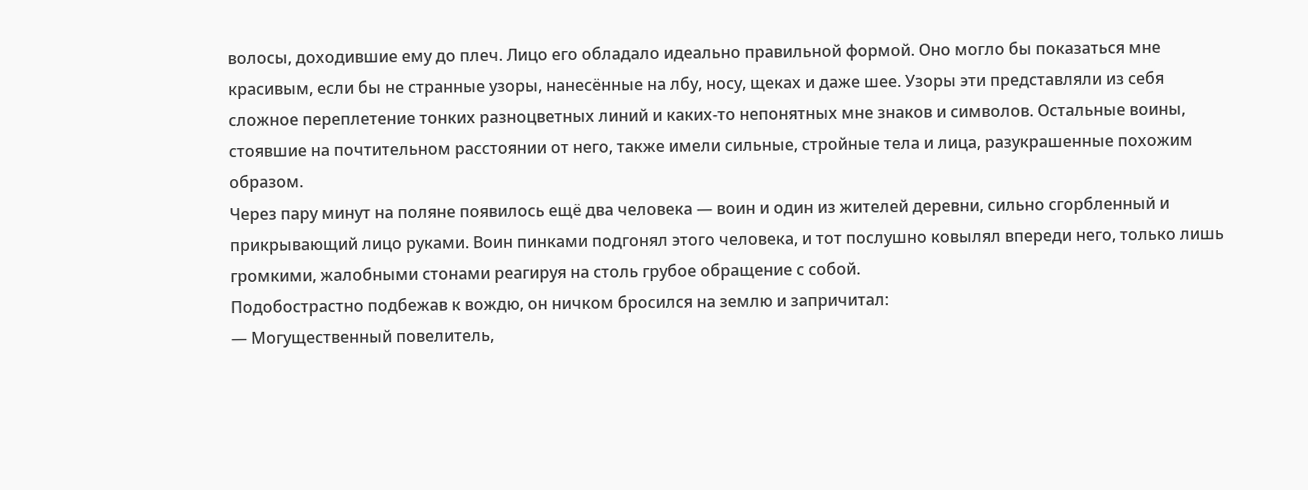волосы, доходившие ему до плеч. Лицо его обладало идеально правильной формой. Оно могло бы показаться мне красивым, если бы не странные узоры, нанесённые на лбу, носу, щеках и даже шее. Узоры эти представляли из себя сложное переплетение тонких разноцветных линий и каких-то непонятных мне знаков и символов. Остальные воины, стоявшие на почтительном расстоянии от него, также имели сильные, стройные тела и лица, разукрашенные похожим образом.
Через пару минут на поляне появилось ещё два человека — воин и один из жителей деревни, сильно сгорбленный и прикрывающий лицо руками. Воин пинками подгонял этого человека, и тот послушно ковылял впереди него, только лишь громкими, жалобными стонами реагируя на столь грубое обращение с собой.
Подобострастно подбежав к вождю, он ничком бросился на землю и запричитал:
— Могущественный повелитель,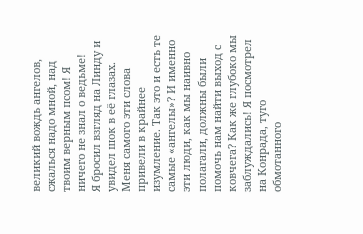великий вождь ангелов, сжалься надо мной, над твоим верным псом! Я ничего не знал о ведьме!
Я бросил взгляд на Линду и увидел шок в её глазах. Меня самого эти слова привели в крайнее изумление. Так это и есть те самые «ангелы»? И именно эти люди, как мы наивно полагали, должны были помочь нам найти выход с ковчега? Как же глубоко мы заблуждались! Я посмотрел на Конрада, туго обмотанного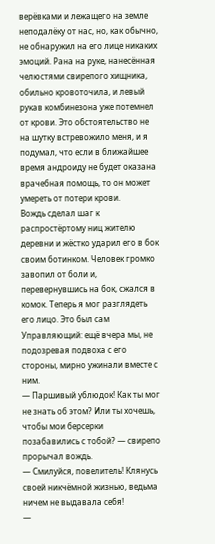верёвками и лежащего на земле неподалёку от нас, но, как обычно, не обнаружил на его лице никаких эмоций. Рана на руке, нанесённая челюстями свирепого хищника, обильно кровоточила, и левый рукав комбинезона уже потемнел от крови. Это обстоятельство не на шутку встревожило меня, и я подумал, что если в ближайшее время андроиду не будет оказана врачебная помощь, то он может умереть от потери крови.
Вождь сделал шаг к распростёртому ниц жителю деревни и жёстко ударил его в бок своим ботинком. Человек громко завопил от боли и, перевернувшись на бок, сжался в комок. Теперь я мог разглядеть его лицо. Это был сам Управляющий: ещё вчера мы, не подозревая подвоха с его стороны, мирно ужинали вместе с ним.
— Паршивый ублюдок! Как ты мог не знать об этом? Или ты хочешь, чтобы мои берсерки позабавились с тобой? — свирепо прорычал вождь.
— Смилуйся, повелитель! Клянусь своей никчёмной жизнью, ведьма ничем не выдавала себя!
—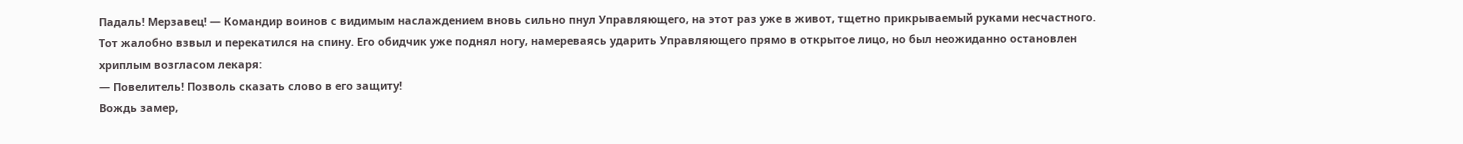Падаль! Мерзавец! — Командир воинов с видимым наслаждением вновь сильно пнул Управляющего, на этот раз уже в живот, тщетно прикрываемый руками несчастного.
Тот жалобно взвыл и перекатился на спину. Его обидчик уже поднял ногу, намереваясь ударить Управляющего прямо в открытое лицо, но был неожиданно остановлен хриплым возгласом лекаря:
— Повелитель! Позволь сказать слово в его защиту!
Вождь замер,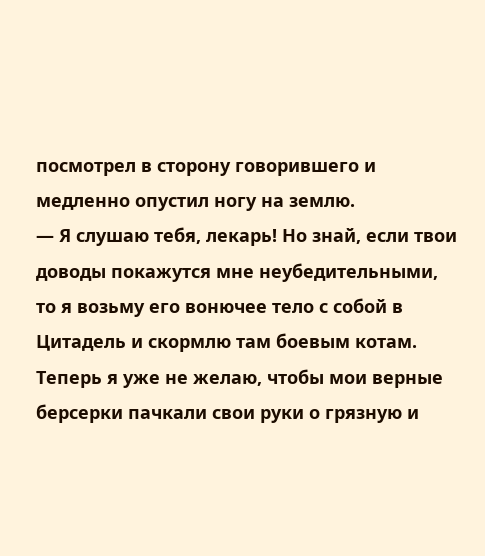посмотрел в сторону говорившего и медленно опустил ногу на землю.
— Я слушаю тебя, лекарь! Но знай, если твои доводы покажутся мне неубедительными, то я возьму его вонючее тело с собой в Цитадель и скормлю там боевым котам. Теперь я уже не желаю, чтобы мои верные берсерки пачкали свои руки о грязную и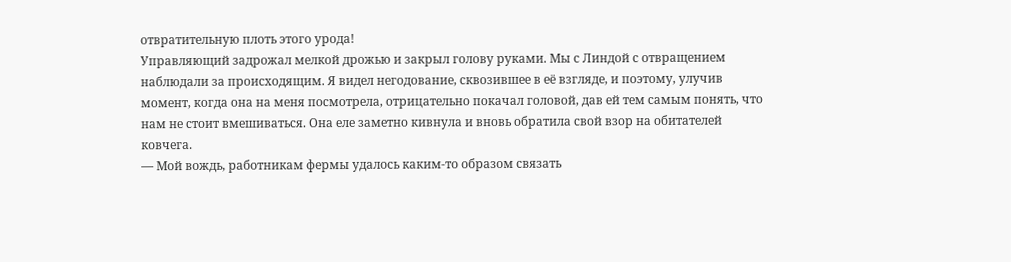отвратительную плоть этого урода!
Управляющий задрожал мелкой дрожью и закрыл голову руками. Мы с Линдой с отвращением наблюдали за происходящим. Я видел негодование, сквозившее в её взгляде, и поэтому, улучив момент, когда она на меня посмотрела, отрицательно покачал головой, дав ей тем самым понять, что нам не стоит вмешиваться. Она еле заметно кивнула и вновь обратила свой взор на обитателей ковчега.
— Мой вождь, работникам фермы удалось каким-то образом связать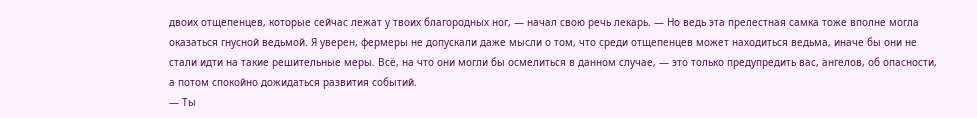двоих отщепенцев, которые сейчас лежат у твоих благородных ног, — начал свою речь лекарь. — Но ведь эта прелестная самка тоже вполне могла оказаться гнусной ведьмой. Я уверен, фермеры не допускали даже мысли о том, что среди отщепенцев может находиться ведьма, иначе бы они не стали идти на такие решительные меры. Всё, на что они могли бы осмелиться в данном случае, — это только предупредить вас, ангелов, об опасности, а потом спокойно дожидаться развития событий.
— Ты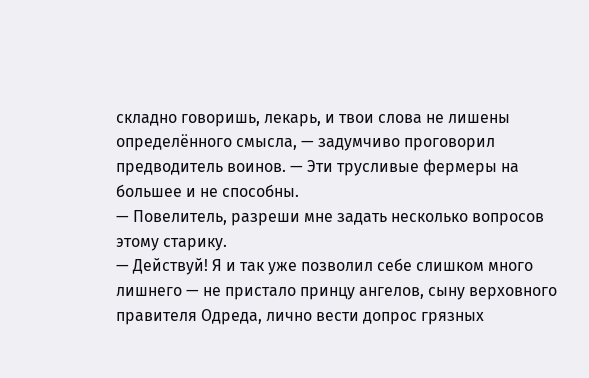складно говоришь, лекарь, и твои слова не лишены определённого смысла, — задумчиво проговорил предводитель воинов. — Эти трусливые фермеры на большее и не способны.
— Повелитель, разреши мне задать несколько вопросов этому старику.
— Действуй! Я и так уже позволил себе слишком много лишнего — не пристало принцу ангелов, сыну верховного правителя Одреда, лично вести допрос грязных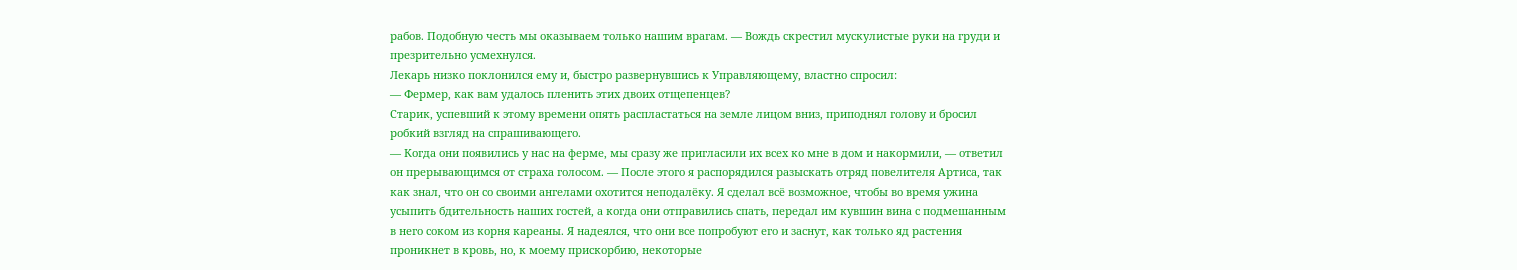рабов. Подобную честь мы оказываем только нашим врагам. — Вождь скрестил мускулистые руки на груди и презрительно усмехнулся.
Лекарь низко поклонился ему и, быстро развернувшись к Управляющему, властно спросил:
— Фермер, как вам удалось пленить этих двоих отщепенцев?
Старик, успевший к этому времени опять распластаться на земле лицом вниз, приподнял голову и бросил робкий взгляд на спрашивающего.
— Когда они появились у нас на ферме, мы сразу же пригласили их всех ко мне в дом и накормили, — ответил он прерывающимся от страха голосом. — После этого я распорядился разыскать отряд повелителя Артиса, так как знал, что он со своими ангелами охотится неподалёку. Я сделал всё возможное, чтобы во время ужина усыпить бдительность наших гостей, а когда они отправились спать, передал им кувшин вина с подмешанным в него соком из корня кареаны. Я надеялся, что они все попробуют его и заснут, как только яд растения проникнет в кровь, но, к моему прискорбию, некоторые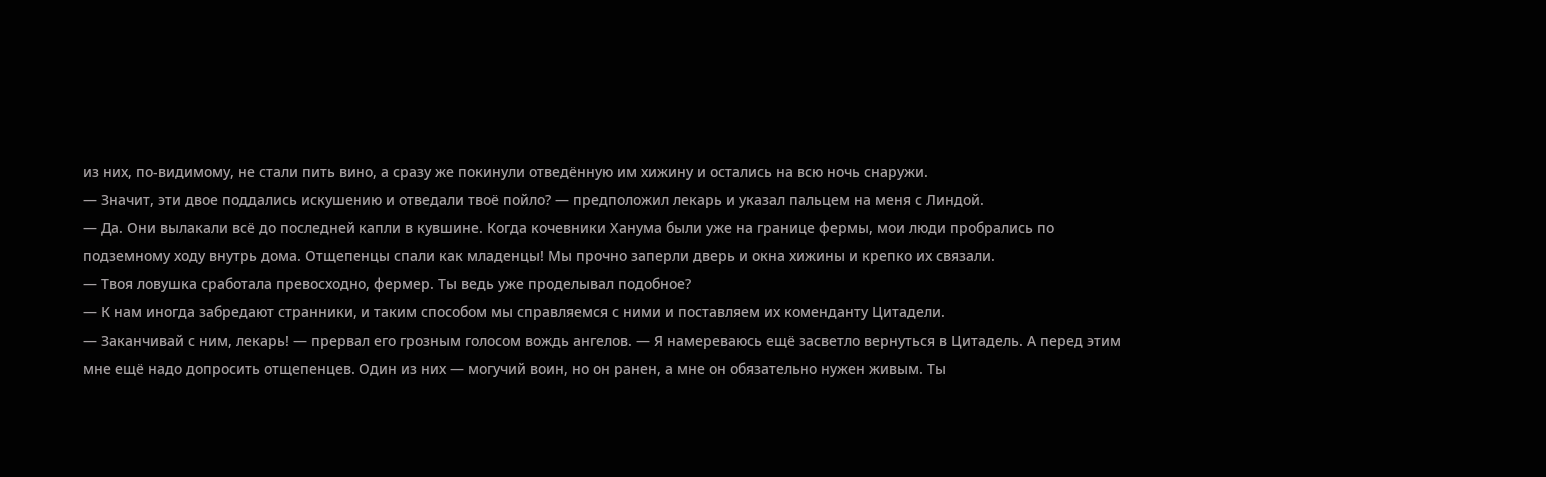из них, по-видимому, не стали пить вино, а сразу же покинули отведённую им хижину и остались на всю ночь снаружи.
— Значит, эти двое поддались искушению и отведали твоё пойло? — предположил лекарь и указал пальцем на меня с Линдой.
— Да. Они вылакали всё до последней капли в кувшине. Когда кочевники Ханума были уже на границе фермы, мои люди пробрались по подземному ходу внутрь дома. Отщепенцы спали как младенцы! Мы прочно заперли дверь и окна хижины и крепко их связали.
— Твоя ловушка сработала превосходно, фермер. Ты ведь уже проделывал подобное?
— К нам иногда забредают странники, и таким способом мы справляемся с ними и поставляем их коменданту Цитадели.
— Заканчивай с ним, лекарь! — прервал его грозным голосом вождь ангелов. — Я намереваюсь ещё засветло вернуться в Цитадель. А перед этим мне ещё надо допросить отщепенцев. Один из них — могучий воин, но он ранен, а мне он обязательно нужен живым. Ты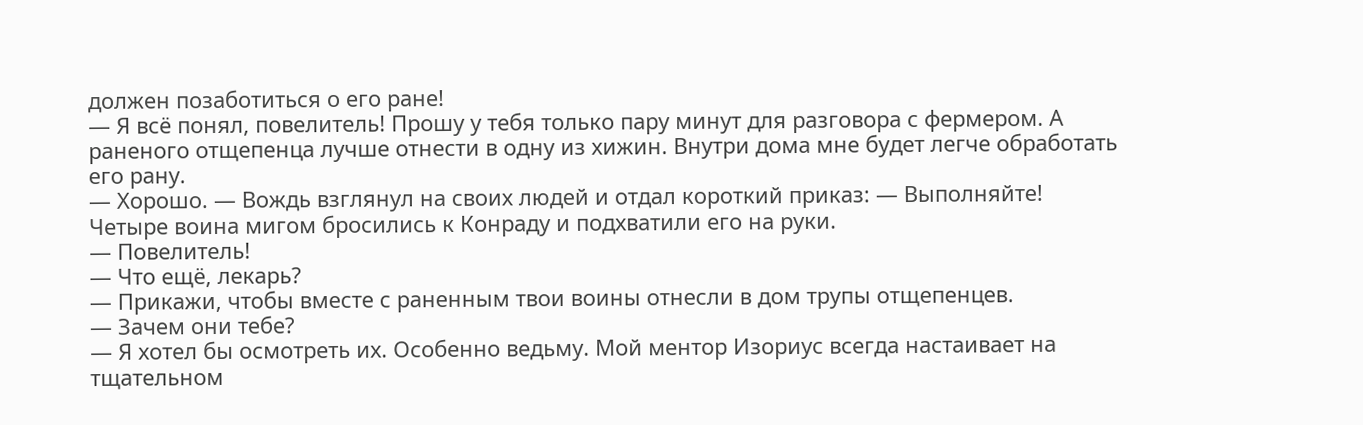должен позаботиться о его ране!
— Я всё понял, повелитель! Прошу у тебя только пару минут для разговора с фермером. А раненого отщепенца лучше отнести в одну из хижин. Внутри дома мне будет легче обработать его рану.
— Хорошо. — Вождь взглянул на своих людей и отдал короткий приказ: — Выполняйте!
Четыре воина мигом бросились к Конраду и подхватили его на руки.
— Повелитель!
— Что ещё, лекарь?
— Прикажи, чтобы вместе с раненным твои воины отнесли в дом трупы отщепенцев.
— Зачем они тебе?
— Я хотел бы осмотреть их. Особенно ведьму. Мой ментор Изориус всегда настаивает на тщательном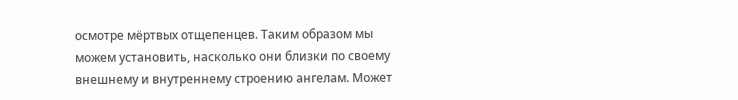осмотре мёртвых отщепенцев. Таким образом мы можем установить, насколько они близки по своему внешнему и внутреннему строению ангелам. Может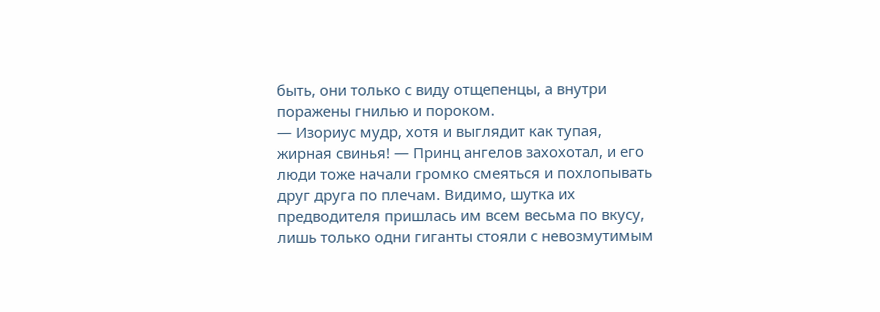быть, они только с виду отщепенцы, а внутри поражены гнилью и пороком.
— Изориус мудр, хотя и выглядит как тупая, жирная свинья! — Принц ангелов захохотал, и его люди тоже начали громко смеяться и похлопывать друг друга по плечам. Видимо, шутка их предводителя пришлась им всем весьма по вкусу, лишь только одни гиганты стояли с невозмутимым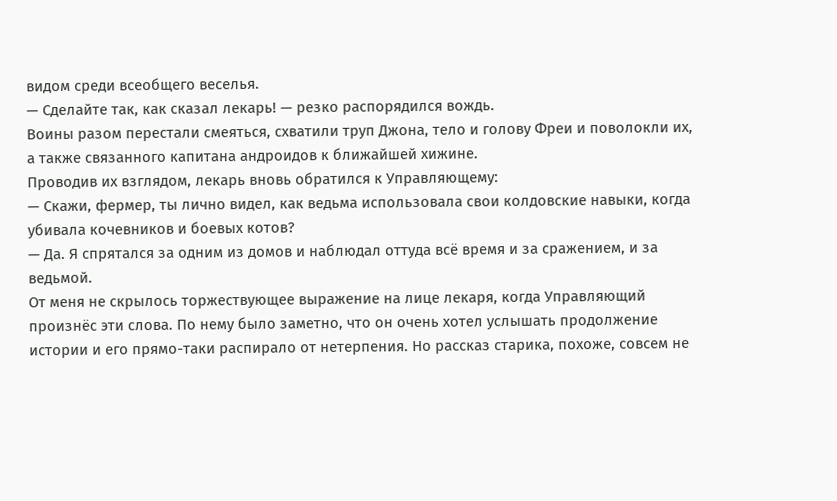видом среди всеобщего веселья.
— Сделайте так, как сказал лекарь! — резко распорядился вождь.
Воины разом перестали смеяться, схватили труп Джона, тело и голову Фреи и поволокли их, а также связанного капитана андроидов к ближайшей хижине.
Проводив их взглядом, лекарь вновь обратился к Управляющему:
— Скажи, фермер, ты лично видел, как ведьма использовала свои колдовские навыки, когда убивала кочевников и боевых котов?
— Да. Я спрятался за одним из домов и наблюдал оттуда всё время и за сражением, и за ведьмой.
От меня не скрылось торжествующее выражение на лице лекаря, когда Управляющий произнёс эти слова. По нему было заметно, что он очень хотел услышать продолжение истории и его прямо-таки распирало от нетерпения. Но рассказ старика, похоже, совсем не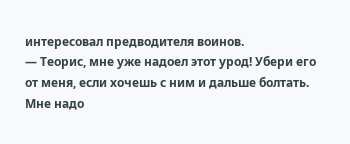интересовал предводителя воинов.
— Теорис, мне уже надоел этот урод! Убери его от меня, если хочешь с ним и дальше болтать. Мне надо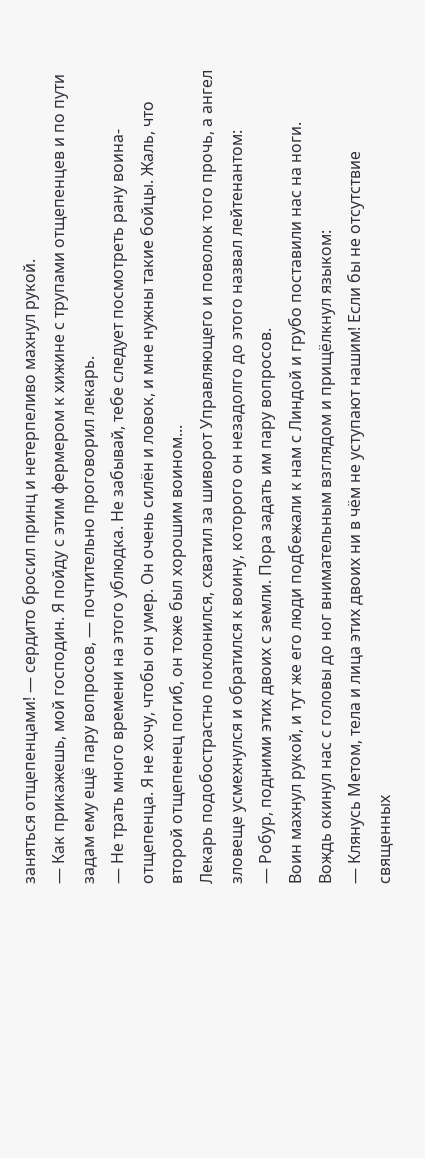заняться отщепенцами! — сердито бросил принц и нетерпеливо махнул рукой.
— Как прикажешь, мой господин. Я пойду с этим фермером к хижине с трупами отщепенцев и по пути задам ему ещё пару вопросов, — почтительно проговорил лекарь.
— Не трать много времени на этого ублюдка. Не забывай, тебе следует посмотреть рану воина-отщепенца. Я не хочу, чтобы он умер. Он очень силён и ловок, и мне нужны такие бойцы. Жаль, что второй отщепенец погиб, он тоже был хорошим воином...
Лекарь подобострастно поклонился, схватил за шиворот Управляющего и поволок того прочь, а ангел зловеще усмехнулся и обратился к воину, которого он незадолго до этого назвал лейтенантом:
— Робур, подними этих двоих с земли. Пора задать им пару вопросов.
Воин махнул рукой, и тут же его люди подбежали к нам с Линдой и грубо поставили нас на ноги.
Вождь окинул нас с головы до ног внимательным взглядом и прищёлкнул языком:
— Клянусь Метом, тела и лица этих двоих ни в чём не уступают нашим! Если бы не отсутствие священных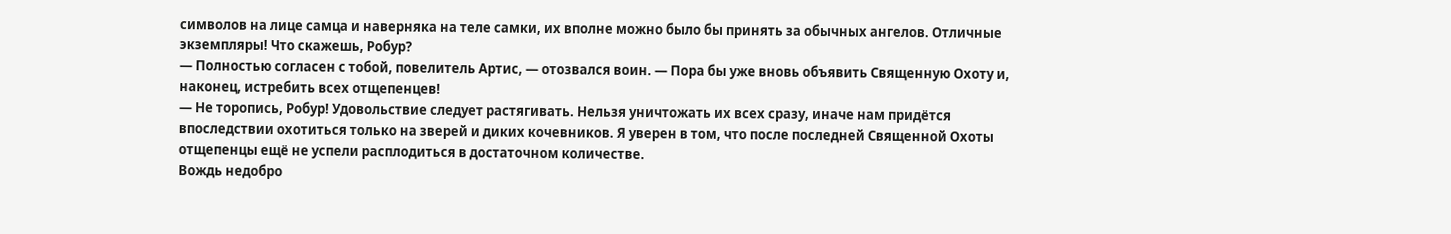символов на лице самца и наверняка на теле самки, их вполне можно было бы принять за обычных ангелов. Отличные экземпляры! Что скажешь, Робур?
— Полностью согласен с тобой, повелитель Артис, — отозвался воин. — Пора бы уже вновь объявить Священную Охоту и, наконец, истребить всех отщепенцев!
— Не торопись, Робур! Удовольствие следует растягивать. Нельзя уничтожать их всех сразу, иначе нам придётся впоследствии охотиться только на зверей и диких кочевников. Я уверен в том, что после последней Священной Охоты отщепенцы ещё не успели расплодиться в достаточном количестве.
Вождь недобро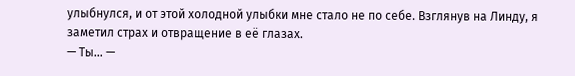улыбнулся, и от этой холодной улыбки мне стало не по себе. Взглянув на Линду, я заметил страх и отвращение в её глазах.
— Ты... —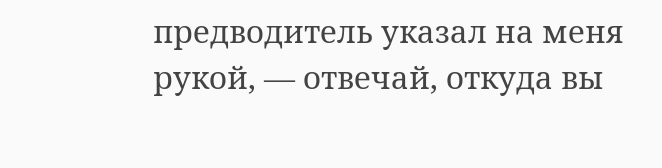предводитель указал на меня рукой, — отвечай, откуда вы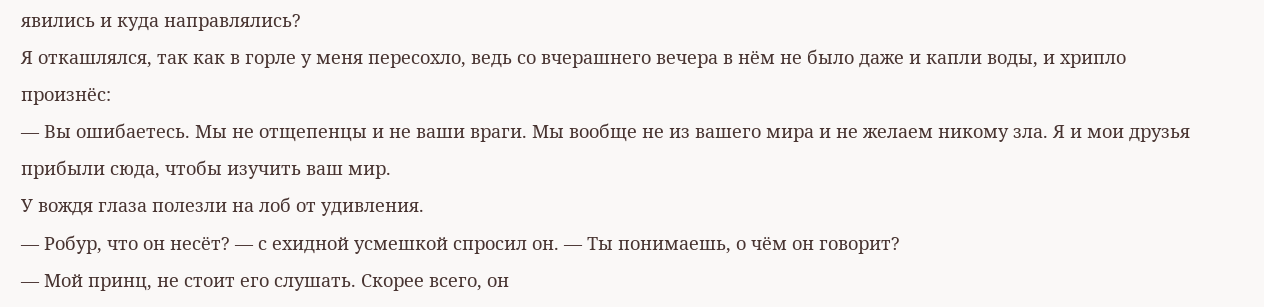явились и куда направлялись?
Я откашлялся, так как в горле у меня пересохло, ведь со вчерашнего вечера в нём не было даже и капли воды, и хрипло произнёс:
— Вы ошибаетесь. Мы не отщепенцы и не ваши враги. Мы вообще не из вашего мира и не желаем никому зла. Я и мои друзья прибыли сюда, чтобы изучить ваш мир.
У вождя глаза полезли на лоб от удивления.
— Робур, что он несёт? — с ехидной усмешкой спросил он. — Ты понимаешь, о чём он говорит?
— Мой принц, не стоит его слушать. Скорее всего, он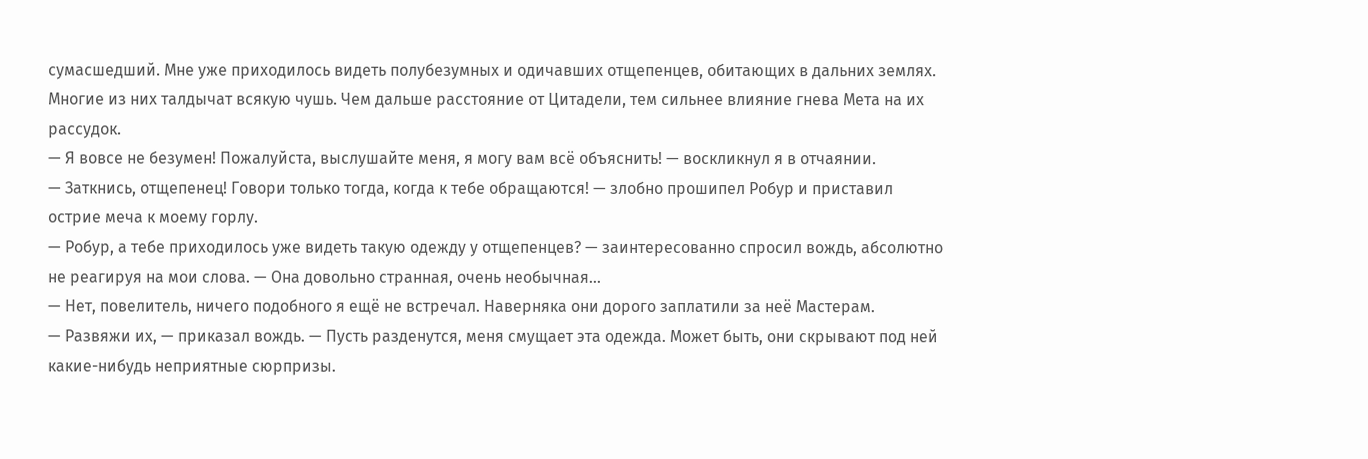сумасшедший. Мне уже приходилось видеть полубезумных и одичавших отщепенцев, обитающих в дальних землях. Многие из них талдычат всякую чушь. Чем дальше расстояние от Цитадели, тем сильнее влияние гнева Мета на их рассудок.
— Я вовсе не безумен! Пожалуйста, выслушайте меня, я могу вам всё объяснить! — воскликнул я в отчаянии.
— Заткнись, отщепенец! Говори только тогда, когда к тебе обращаются! — злобно прошипел Робур и приставил острие меча к моему горлу.
— Робур, а тебе приходилось уже видеть такую одежду у отщепенцев? — заинтересованно спросил вождь, абсолютно не реагируя на мои слова. — Она довольно странная, очень необычная...
— Нет, повелитель, ничего подобного я ещё не встречал. Наверняка они дорого заплатили за неё Мастерам.
— Развяжи их, — приказал вождь. — Пусть разденутся, меня смущает эта одежда. Может быть, они скрывают под ней какие-нибудь неприятные сюрпризы.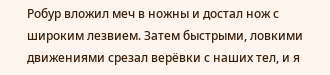Робур вложил меч в ножны и достал нож с широким лезвием. Затем быстрыми, ловкими движениями срезал верёвки с наших тел, и я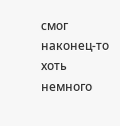смог наконец-то хоть немного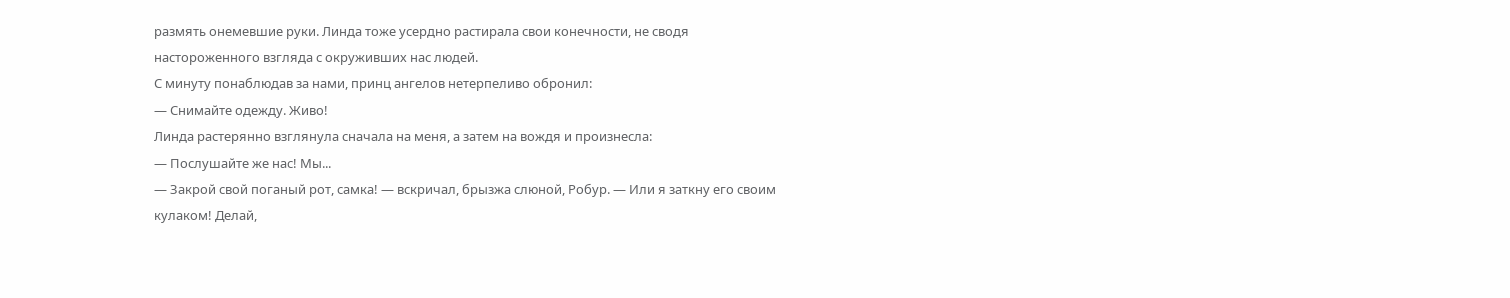размять онемевшие руки. Линда тоже усердно растирала свои конечности, не сводя настороженного взгляда с окруживших нас людей.
С минуту понаблюдав за нами, принц ангелов нетерпеливо обронил:
— Снимайте одежду. Живо!
Линда растерянно взглянула сначала на меня, а затем на вождя и произнесла:
— Послушайте же нас! Мы...
— Закрой свой поганый рот, самка! — вскричал, брызжа слюной, Робур. — Или я заткну его своим кулаком! Делай,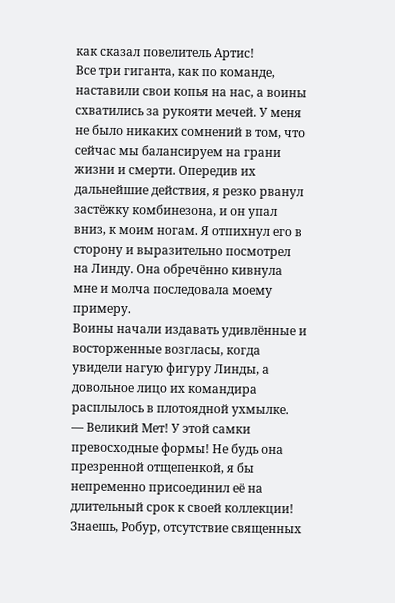как сказал повелитель Артис!
Все три гиганта, как по команде, наставили свои копья на нас, а воины схватились за рукояти мечей. У меня не было никаких сомнений в том, что сейчас мы балансируем на грани жизни и смерти. Опередив их дальнейшие действия, я резко рванул застёжку комбинезона, и он упал вниз, к моим ногам. Я отпихнул его в сторону и выразительно посмотрел на Линду. Она обречённо кивнула мне и молча последовала моему примеру.
Воины начали издавать удивлённые и восторженные возгласы, когда увидели нагую фигуру Линды, а довольное лицо их командира расплылось в плотоядной ухмылке.
— Великий Мет! У этой самки превосходные формы! Не будь она презренной отщепенкой, я бы непременно присоединил её на длительный срок к своей коллекции! Знаешь, Робур, отсутствие священных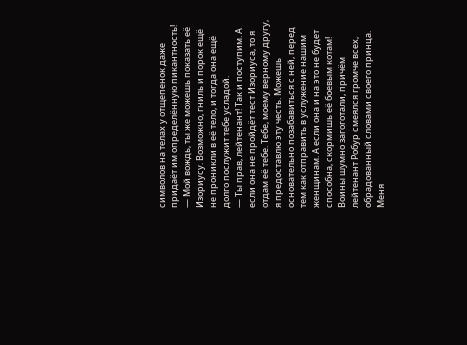символов на телах у отщепенок даже придаёт им определённую пикантность!
— Мой вождь, ты же можешь показать её Изориусу. Возможно, гниль и порок ещё не проникли в её тело, и тогда она ещё долго послужит тебе усладой.
— Ты прав, лейтенант! Так и поступим. А если она не пройдёт тест Изориуса, то я отдам её тебе. Тебе, моему верному другу, я предоставлю эту честь. Можешь основательно позабавиться с ней, перед тем как отправить в услужение нашим женщинам. А если она и на это не будет способна, скормишь её боевым котам!
Воины шумно загоготали, причём лейтенант Робур смеялся громче всех, обрадованный словами своего принца. Меня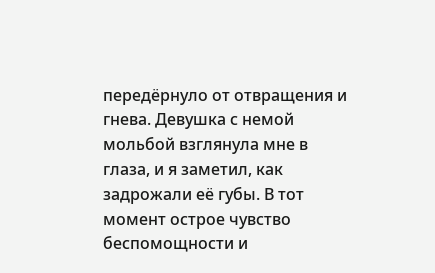передёрнуло от отвращения и гнева. Девушка с немой мольбой взглянула мне в глаза, и я заметил, как задрожали её губы. В тот момент острое чувство беспомощности и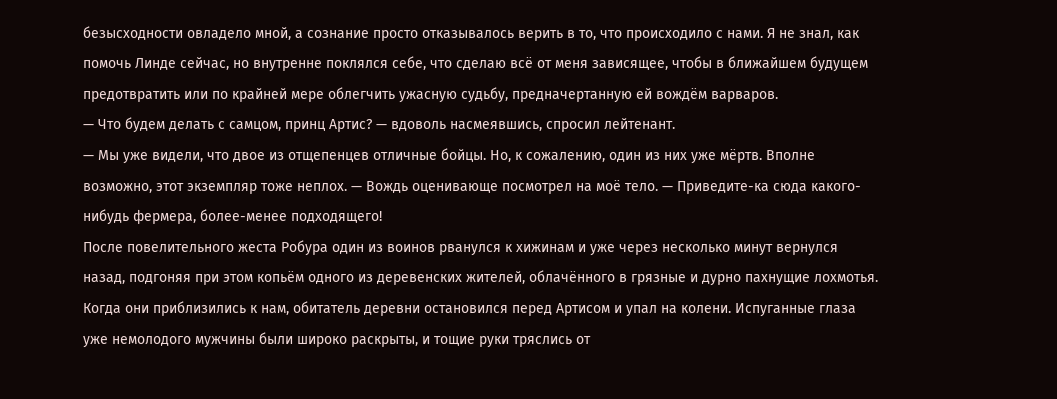безысходности овладело мной, а сознание просто отказывалось верить в то, что происходило с нами. Я не знал, как помочь Линде сейчас, но внутренне поклялся себе, что сделаю всё от меня зависящее, чтобы в ближайшем будущем предотвратить или по крайней мере облегчить ужасную судьбу, предначертанную ей вождём варваров.
— Что будем делать с самцом, принц Артис? — вдоволь насмеявшись, спросил лейтенант.
— Мы уже видели, что двое из отщепенцев отличные бойцы. Но, к сожалению, один из них уже мёртв. Вполне возможно, этот экземпляр тоже неплох. — Вождь оценивающе посмотрел на моё тело. — Приведите-ка сюда какого-нибудь фермера, более-менее подходящего!
После повелительного жеста Робура один из воинов рванулся к хижинам и уже через несколько минут вернулся назад, подгоняя при этом копьём одного из деревенских жителей, облачённого в грязные и дурно пахнущие лохмотья. Когда они приблизились к нам, обитатель деревни остановился перед Артисом и упал на колени. Испуганные глаза уже немолодого мужчины были широко раскрыты, и тощие руки тряслись от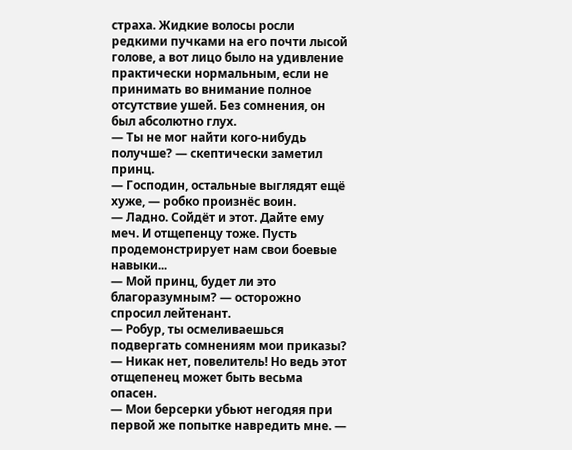страха. Жидкие волосы росли редкими пучками на его почти лысой голове, а вот лицо было на удивление практически нормальным, если не принимать во внимание полное отсутствие ушей. Без сомнения, он был абсолютно глух.
— Ты не мог найти кого-нибудь получше? — скептически заметил принц.
— Господин, остальные выглядят ещё хуже, — робко произнёс воин.
— Ладно. Сойдёт и этот. Дайте ему меч. И отщепенцу тоже. Пусть продемонстрирует нам свои боевые навыки...
— Мой принц, будет ли это благоразумным? — осторожно спросил лейтенант.
— Робур, ты осмеливаешься подвергать сомнениям мои приказы?
— Никак нет, повелитель! Но ведь этот отщепенец может быть весьма опасен.
— Мои берсерки убьют негодяя при первой же попытке навредить мне. —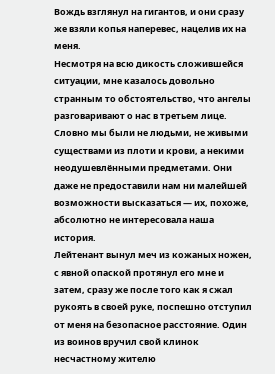Вождь взглянул на гигантов, и они сразу же взяли копья наперевес, нацелив их на меня.
Несмотря на всю дикость сложившейся ситуации, мне казалось довольно странным то обстоятельство, что ангелы разговаривают о нас в третьем лице. Словно мы были не людьми, не живыми существами из плоти и крови, а некими неодушевлёнными предметами. Они даже не предоставили нам ни малейшей возможности высказаться — их, похоже, абсолютно не интересовала наша история.
Лейтенант вынул меч из кожаных ножен, с явной опаской протянул его мне и затем, сразу же после того как я сжал рукоять в своей руке, поспешно отступил от меня на безопасное расстояние. Один из воинов вручил свой клинок несчастному жителю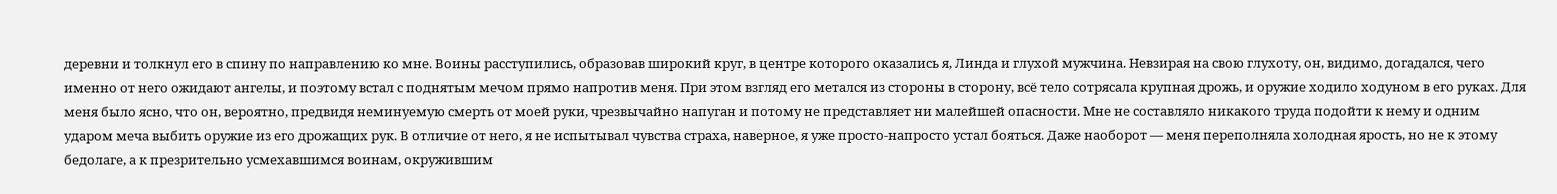деревни и толкнул его в спину по направлению ко мне. Воины расступились, образовав широкий круг, в центре которого оказались я, Линда и глухой мужчина. Невзирая на свою глухоту, он, видимо, догадался, чего именно от него ожидают ангелы, и поэтому встал с поднятым мечом прямо напротив меня. При этом взгляд его метался из стороны в сторону, всё тело сотрясала крупная дрожь, и оружие ходило ходуном в его руках. Для меня было ясно, что он, вероятно, предвидя неминуемую смерть от моей руки, чрезвычайно напуган и потому не представляет ни малейшей опасности. Мне не составляло никакого труда подойти к нему и одним ударом меча выбить оружие из его дрожащих рук. В отличие от него, я не испытывал чувства страха, наверное, я уже просто-напросто устал бояться. Даже наоборот — меня переполняла холодная ярость, но не к этому бедолаге, а к презрительно усмехавшимся воинам, окружившим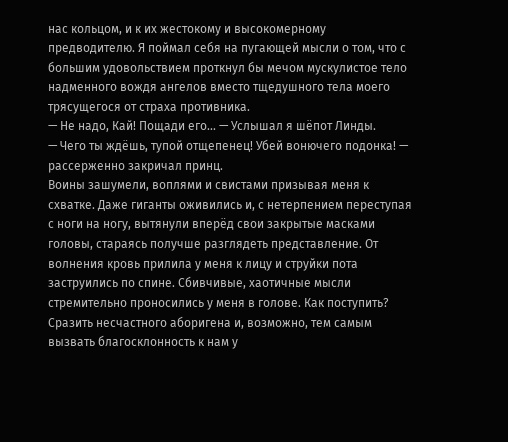нас кольцом, и к их жестокому и высокомерному предводителю. Я поймал себя на пугающей мысли о том, что с большим удовольствием проткнул бы мечом мускулистое тело надменного вождя ангелов вместо тщедушного тела моего трясущегося от страха противника.
— Не надо, Кай! Пощади его... — Услышал я шёпот Линды.
— Чего ты ждёшь, тупой отщепенец! Убей вонючего подонка! — рассерженно закричал принц.
Воины зашумели, воплями и свистами призывая меня к схватке. Даже гиганты оживились и, с нетерпением переступая с ноги на ногу, вытянули вперёд свои закрытые масками головы, стараясь получше разглядеть представление. От волнения кровь прилила у меня к лицу и струйки пота заструились по спине. Сбивчивые, хаотичные мысли стремительно проносились у меня в голове. Как поступить? Сразить несчастного аборигена и, возможно, тем самым вызвать благосклонность к нам у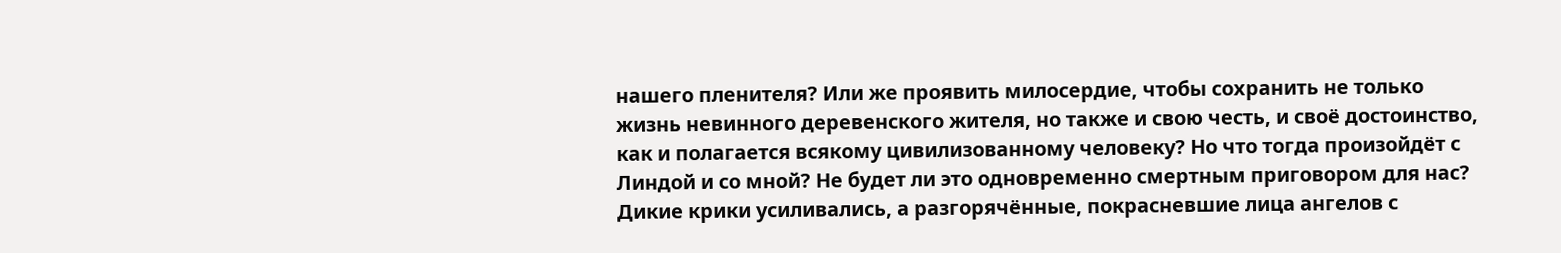нашего пленителя? Или же проявить милосердие, чтобы сохранить не только жизнь невинного деревенского жителя, но также и свою честь, и своё достоинство, как и полагается всякому цивилизованному человеку? Но что тогда произойдёт с Линдой и со мной? Не будет ли это одновременно смертным приговором для нас?
Дикие крики усиливались, а разгорячённые, покрасневшие лица ангелов с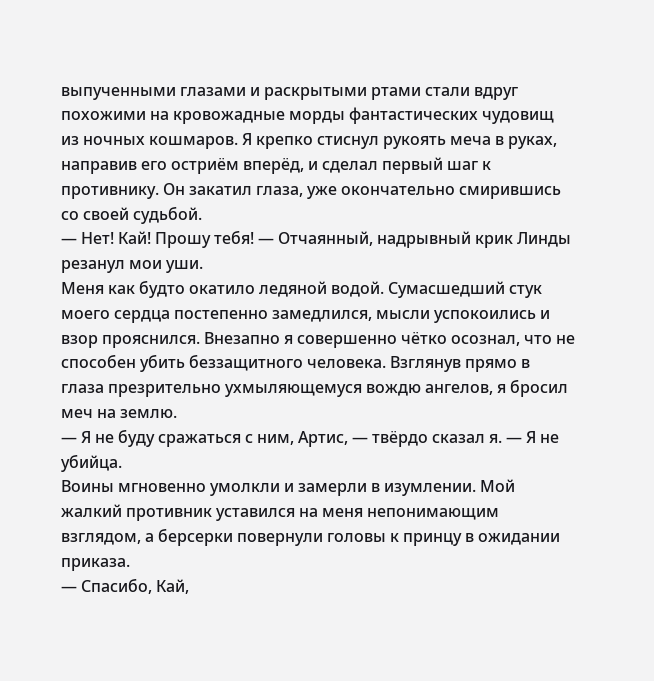выпученными глазами и раскрытыми ртами стали вдруг похожими на кровожадные морды фантастических чудовищ из ночных кошмаров. Я крепко стиснул рукоять меча в руках, направив его остриём вперёд, и сделал первый шаг к противнику. Он закатил глаза, уже окончательно смирившись со своей судьбой.
— Нет! Кай! Прошу тебя! — Отчаянный, надрывный крик Линды резанул мои уши.
Меня как будто окатило ледяной водой. Сумасшедший стук моего сердца постепенно замедлился, мысли успокоились и взор прояснился. Внезапно я совершенно чётко осознал, что не способен убить беззащитного человека. Взглянув прямо в глаза презрительно ухмыляющемуся вождю ангелов, я бросил меч на землю.
— Я не буду сражаться с ним, Артис, — твёрдо сказал я. — Я не убийца.
Воины мгновенно умолкли и замерли в изумлении. Мой жалкий противник уставился на меня непонимающим взглядом, а берсерки повернули головы к принцу в ожидании приказа.
— Спасибо, Кай,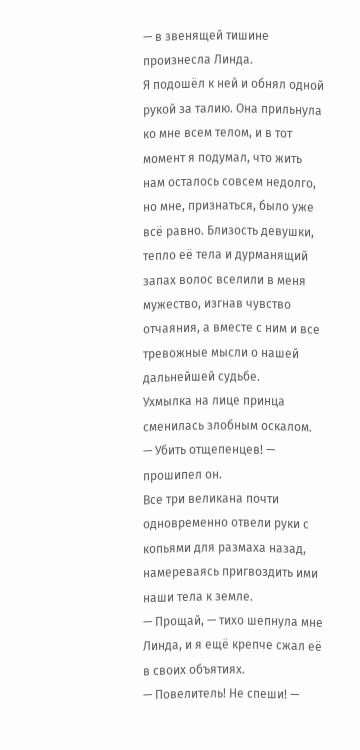— в звенящей тишине произнесла Линда.
Я подошёл к ней и обнял одной рукой за талию. Она прильнула ко мне всем телом, и в тот момент я подумал, что жить нам осталось совсем недолго, но мне, признаться, было уже всё равно. Близость девушки, тепло её тела и дурманящий запах волос вселили в меня мужество, изгнав чувство отчаяния, а вместе с ним и все тревожные мысли о нашей дальнейшей судьбе.
Ухмылка на лице принца сменилась злобным оскалом.
— Убить отщепенцев! — прошипел он.
Все три великана почти одновременно отвели руки с копьями для размаха назад, намереваясь пригвоздить ими наши тела к земле.
— Прощай, — тихо шепнула мне Линда, и я ещё крепче сжал её в своих объятиях.
— Повелитель! Не спеши! —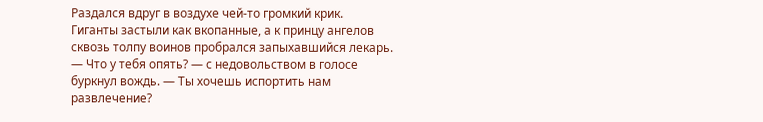Раздался вдруг в воздухе чей-то громкий крик.
Гиганты застыли как вкопанные, а к принцу ангелов сквозь толпу воинов пробрался запыхавшийся лекарь.
— Что у тебя опять? — с недовольством в голосе буркнул вождь. — Ты хочешь испортить нам развлечение?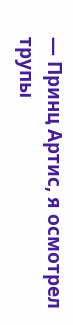— Принц Артис, я осмотрел трупы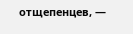отщепенцев, —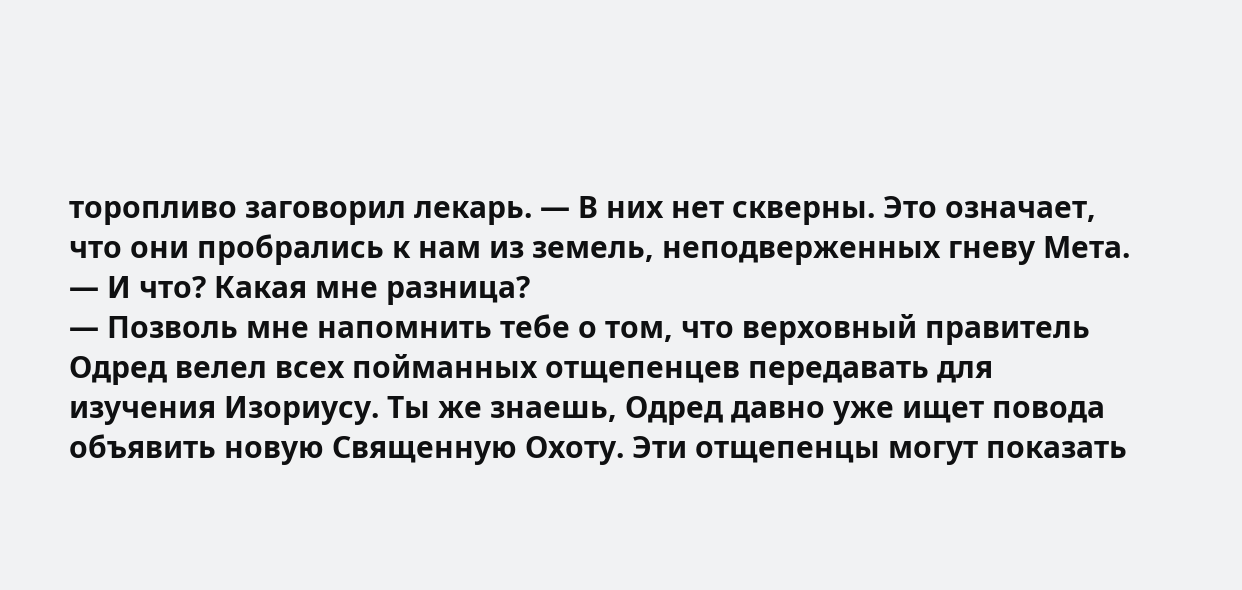торопливо заговорил лекарь. — В них нет скверны. Это означает, что они пробрались к нам из земель, неподверженных гневу Мета.
— И что? Какая мне разница?
— Позволь мне напомнить тебе о том, что верховный правитель Одред велел всех пойманных отщепенцев передавать для изучения Изориусу. Ты же знаешь, Одред давно уже ищет повода объявить новую Священную Охоту. Эти отщепенцы могут показать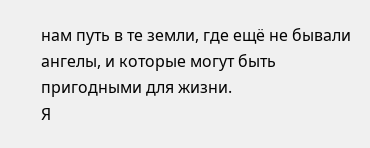нам путь в те земли, где ещё не бывали ангелы, и которые могут быть пригодными для жизни.
Я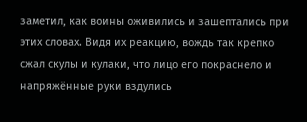заметил, как воины оживились и зашептались при этих словах. Видя их реакцию, вождь так крепко сжал скулы и кулаки, что лицо его покраснело и напряжённые руки вздулись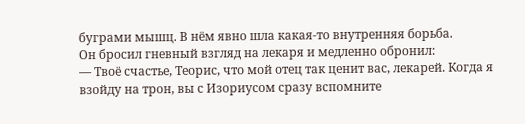буграми мышц. В нём явно шла какая-то внутренняя борьба.
Он бросил гневный взгляд на лекаря и медленно обронил:
— Твоё счастье, Теорис, что мой отец так ценит вас, лекарей. Когда я взойду на трон, вы с Изориусом сразу вспомните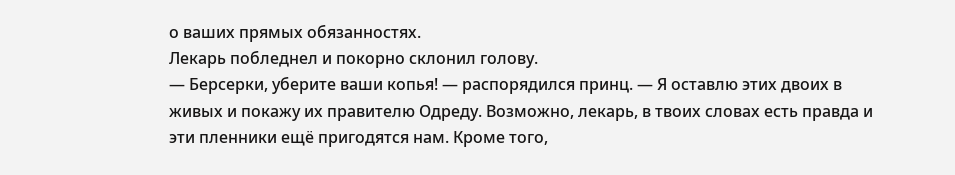о ваших прямых обязанностях.
Лекарь побледнел и покорно склонил голову.
— Берсерки, уберите ваши копья! — распорядился принц. — Я оставлю этих двоих в живых и покажу их правителю Одреду. Возможно, лекарь, в твоих словах есть правда и эти пленники ещё пригодятся нам. Кроме того,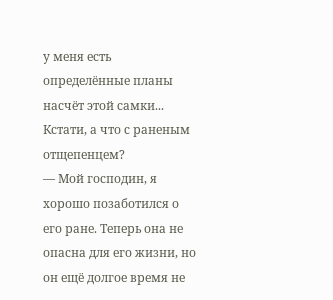у меня есть определённые планы насчёт этой самки... Кстати, а что с раненым отщепенцем?
— Мой господин, я хорошо позаботился о его ране. Теперь она не опасна для его жизни, но он ещё долгое время не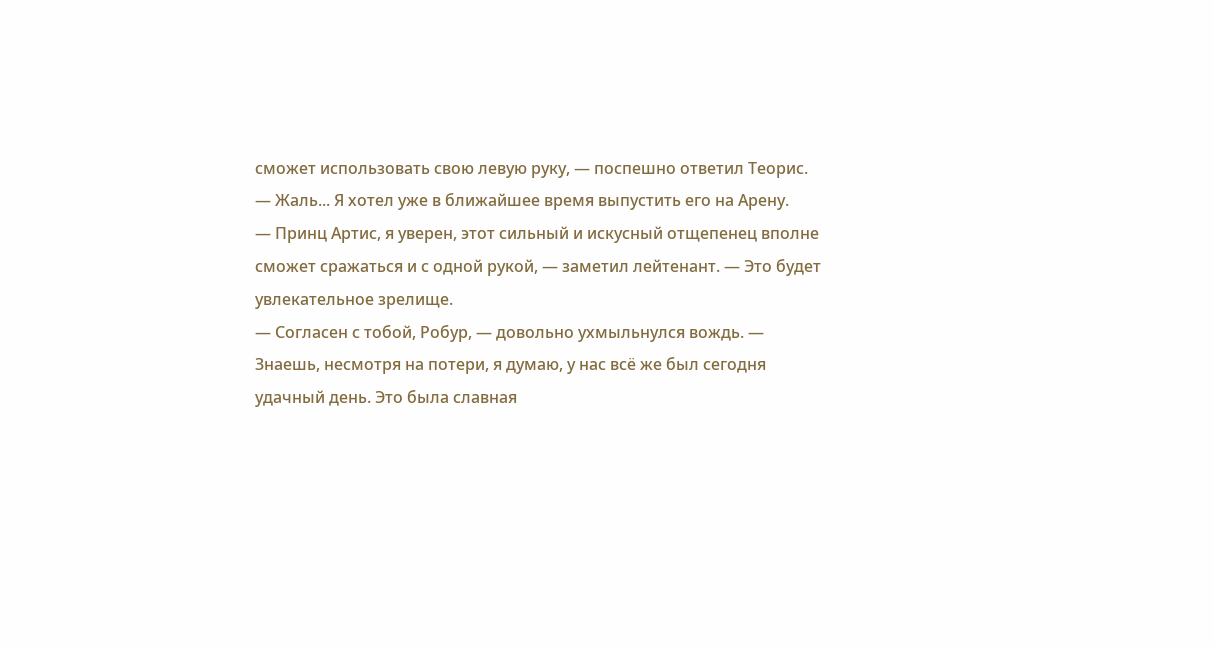сможет использовать свою левую руку, — поспешно ответил Теорис.
— Жаль... Я хотел уже в ближайшее время выпустить его на Арену.
— Принц Артис, я уверен, этот сильный и искусный отщепенец вполне сможет сражаться и с одной рукой, — заметил лейтенант. — Это будет увлекательное зрелище.
— Согласен с тобой, Робур, — довольно ухмыльнулся вождь. — Знаешь, несмотря на потери, я думаю, у нас всё же был сегодня удачный день. Это была славная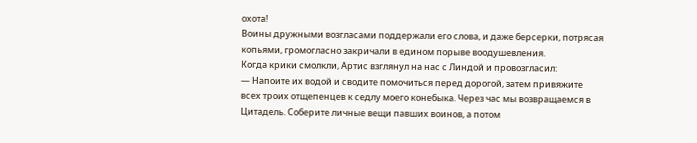охота!
Воины дружными возгласами поддержали его слова, и даже берсерки, потрясая копьями, громогласно закричали в едином порыве воодушевления.
Когда крики смолкли, Артис взглянул на нас с Линдой и провозгласил:
— Напоите их водой и сводите помочиться перед дорогой, затем привяжите всех троих отщепенцев к седлу моего конебыка. Через час мы возвращаемся в Цитадель. Соберите личные вещи павших воинов, а потом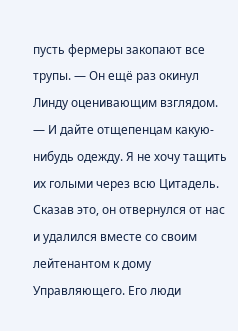пусть фермеры закопают все трупы. — Он ещё раз окинул Линду оценивающим взглядом. — И дайте отщепенцам какую-нибудь одежду. Я не хочу тащить их голыми через всю Цитадель.
Сказав это, он отвернулся от нас и удалился вместе со своим лейтенантом к дому Управляющего. Его люди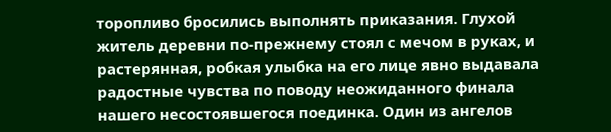торопливо бросились выполнять приказания. Глухой житель деревни по-прежнему стоял с мечом в руках, и растерянная, робкая улыбка на его лице явно выдавала радостные чувства по поводу неожиданного финала нашего несостоявшегося поединка. Один из ангелов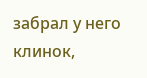забрал у него клинок,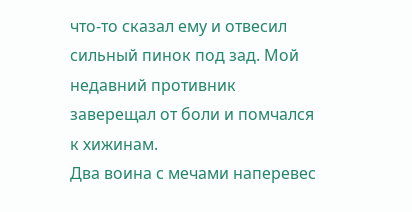что-то сказал ему и отвесил сильный пинок под зад. Мой недавний противник заверещал от боли и помчался к хижинам.
Два воина с мечами наперевес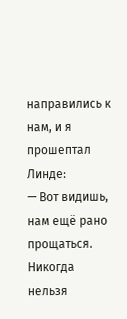направились к нам, и я прошептал Линде:
— Вот видишь, нам ещё рано прощаться. Никогда нельзя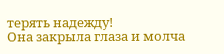терять надежду!
Она закрыла глаза и молча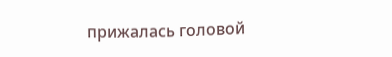прижалась головой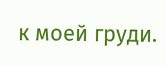к моей груди.